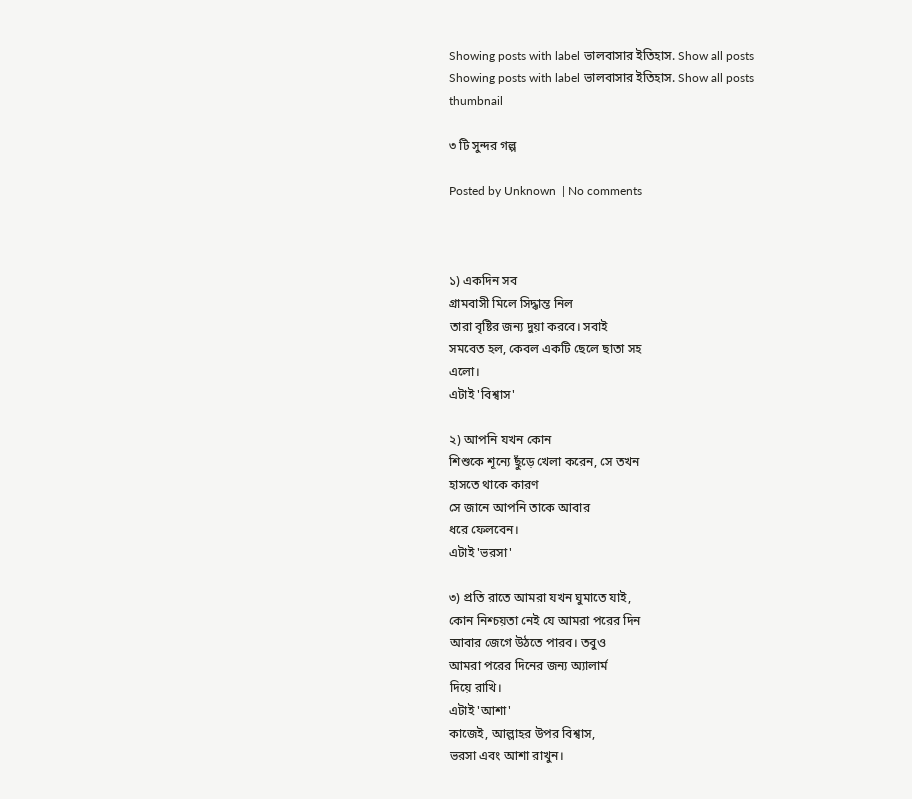Showing posts with label ভালবাসার ইতিহাস. Show all posts
Showing posts with label ভালবাসার ইতিহাস. Show all posts
thumbnail

৩ টি সুন্দর গল্প

Posted by Unknown  | No comments



১) একদিন সব
গ্রামবাসী মিলে সিদ্ধান্ত নিল
তারা বৃষ্টির জন্য দুয়া করবে। সবাই
সমবেত হল, কেবল একটি ছেলে ছাতা সহ
এলো।
এটাই 'বিশ্বাস'

২) আপনি যখন কোন
শিশুকে শূন্যে ছুঁড়ে খেলা করেন, সে তখন
হাসতে থাকে কারণ
সে জানে আপনি তাকে আবার
ধরে ফেলবেন।
এটাই 'ভরসা'

৩) প্রতি রাতে আমরা যখন ঘুমাতে যাই,
কোন নিশ্চয়তা নেই যে আমরা পরের দিন
আবার জেগে উঠতে পারব। তবুও
আমরা পরের দিনের জন্য অ্যালার্ম
দিয়ে রাখি।
এটাই 'আশা'
কাজেই, আল্লাহর উপর বিশ্বাস,
ভরসা এবং আশা রাখুন।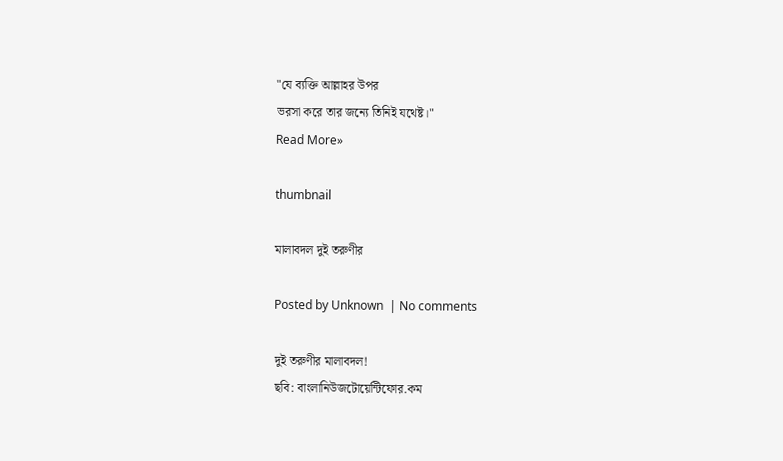"যে ব্যক্তি আল্লাহর উপর
ভরসা করে তার জন্যে তিনিই যথেষ্ট।"
Read More»

thumbnail

মালাবদল দুই তরুণীর

Posted by Unknown  | No comments

দুই তরুণীর মালাবদল!
ছবি: বাংলানিউজটোয়েন্টিফোর.কম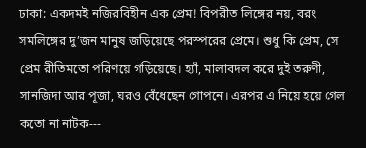ঢাকা: একদমই নজিরবিহীন এক প্রেম! বিপরীত লিঙ্গের নয়, বরং সমলিঙ্গের দু’জন মানুষ জড়িয়েছে পরস্পরের প্রেমে। শুধু কি প্রেম, সে প্রেম রীতিমতো পরিণয়ে গড়িয়েছে। হ্যাঁ, মালাবদল করে দুই তরুণী, সানজিদা আর পূজা, ঘরও বেঁধেছেন গোপনে। এরপর এ নিয়ে হয়ে গেল কতো না নাটক---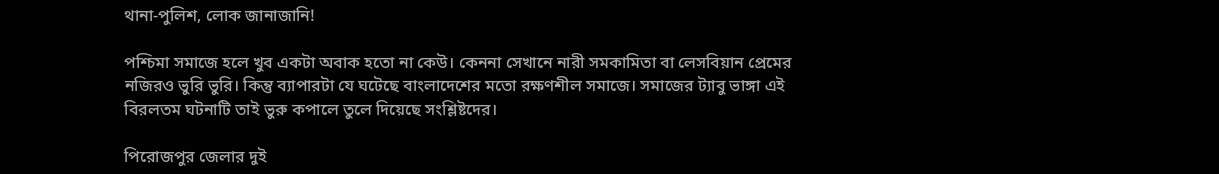থানা-পুলিশ, লোক জানাজানি!

পশ্চিমা সমাজে হলে খুব একটা অবাক হতো না কেউ। কেননা সেখানে নারী সমকামিতা বা লেসবিয়ান প্রেমের নজিরও ভুরি ভুরি। কিন্তু ব্যাপারটা যে ঘটেছে বাংলাদেশের মতো রক্ষণশীল সমাজে। সমাজের ট্যাবু ভাঙ্গা এই বিরলতম ঘটনাটি তাই ভুরু কপালে তুলে দিয়েছে সংশ্লিষ্টদের।

পিরোজপুর জেলার দুই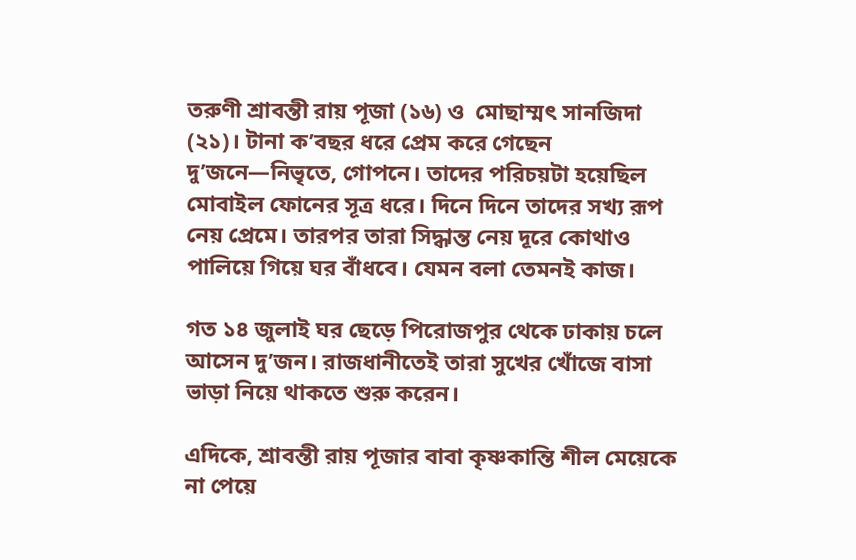তরুণী শ্রাবন্তী রায় পূজা (১৬) ও  মোছাম্মৎ সানজিদা (২১)। টানা ক’বছর ধরে প্রেম করে গেছেন দু’জনে—নিভৃতে, গোপনে। তাদের পরিচয়টা হয়েছিল মোবাইল ফোনের সূত্র ধরে। দিনে দিনে তাদের সখ্য রূপ নেয় প্রেমে। তারপর তারা সিদ্ধান্ত নেয় দূরে কোথাও পালিয়ে গিয়ে ঘর বাঁধবে। যেমন বলা তেমনই কাজ।

গত ১৪ জুলাই ঘর ছেড়ে পিরোজপুর থেকে ঢাকায় চলে আসেন দু’জন। রাজধানীতেই ‍তারা সুখের খোঁজে বাসা ভাড়া নিয়ে থাকতে শুরু করেন।

এদিকে, শ্রাবন্তী রায় পূজার বাবা কৃষ্ণকান্তি শীল মেয়েকে না পেয়ে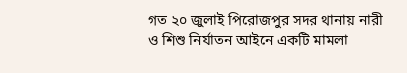গত ২০ জুলাই পিরোজপুর সদর থানায় নারী ও শিশু নির্যাতন আইনে একটি মামলা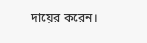দায়ের করেন।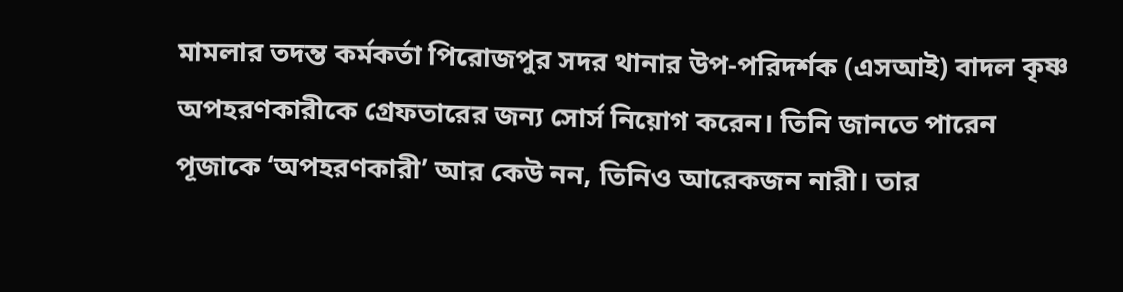মামলার তদন্ত কর্মকর্তা পিরোজপুর সদর থানার উপ-পরিদর্শক (এসআই) বাদল কৃষ্ণ অপহরণকারীকে গ্রেফতারের জন্য সোর্স নিয়োগ করেন। তিনি জানতে পারেন পূজাকে ‘অপহরণকারী’ আর কেউ নন, তিনিও আরেকজন নারী। তার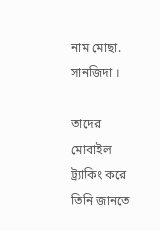নাম মোছা. সানজিদা ।

তাদের মোবাইল ট্র্যাকিং করে তিনি জানতে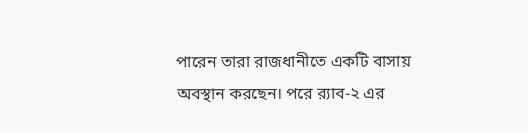পারেন তারা রাজধানীতে একটি বাসায় অবস্থান করছেন। পরে র‌্যাব-২ এর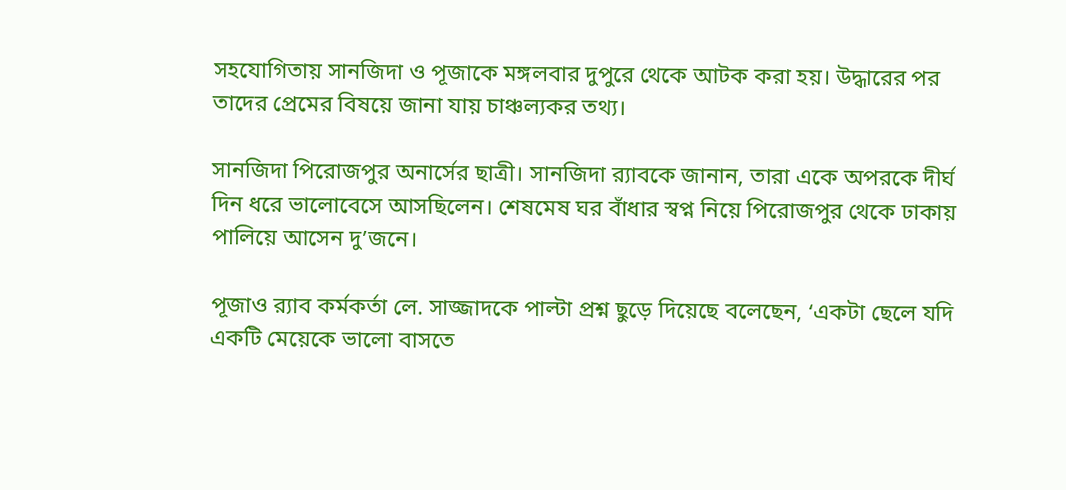সহযোগিতায় সানজিদা ও পূজাকে মঙ্গলবার দুপুরে থেকে আটক করা হয়। উদ্ধারের পর তাদের প্রেমের বিষয়ে জানা যায় চাঞ্চল্যকর তথ্য।

সানজিদা পিরোজপুর অনার্সের ছাত্রী। সানজিদা র‌্যাবকে জানান, তারা একে অপরকে দীর্ঘ দিন ধরে ভালোবেসে আসছিলেন। শেষমেষ ঘর বাঁধার স্বপ্ন নিয়ে পিরোজপুর থেকে ঢাকায় পালিয়ে আসেন দু’জনে।

পূজাও র‌্যাব কর্মকর্তা লে. সাজ্জাদকে পাল্টা প্রশ্ন ছুড়ে দিয়েছে বলেছেন, ‘একটা ছেলে যদি একটি মেয়েকে ভালো বাসতে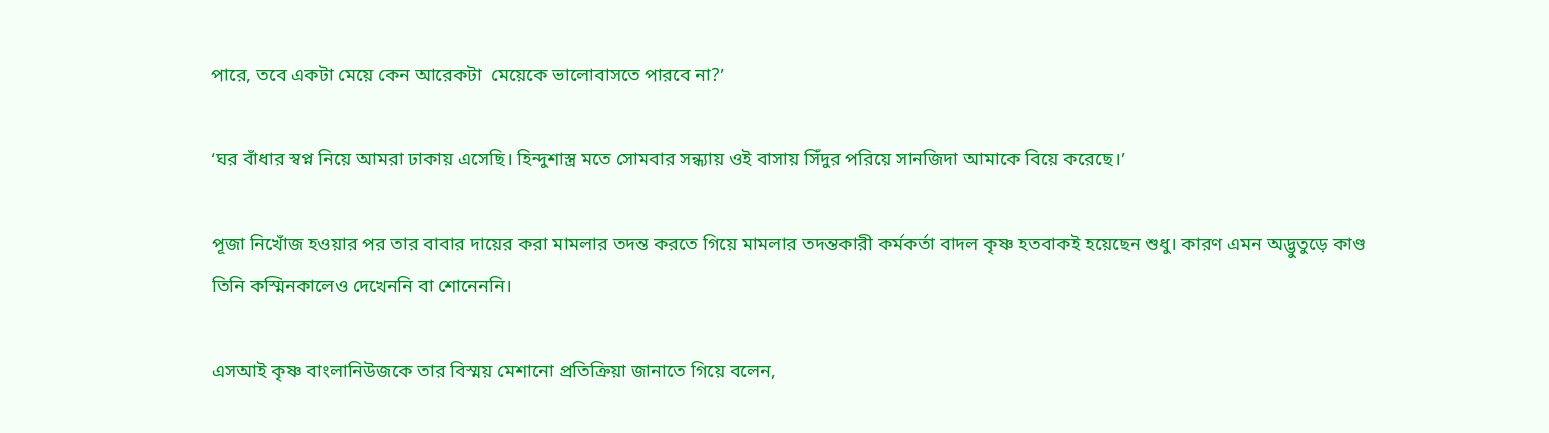পারে, তবে একটা মেয়ে কেন আরেকটা  মেয়েকে ভালোবাসতে পারবে না?’

‘ঘর বাঁধার স্বপ্ন নিয়ে আমরা ঢাকায় এসেছি। হিন্দুশাস্ত্র মতে সোমবার সন্ধ্যায় ওই বাসায় সিঁদুর পরিয়ে সানজিদা আমাকে বিয়ে করেছে।’

পূজা নিখোঁজ হওয়ার পর তার বাবার দায়ের করা মামলার তদন্ত করতে গিয়ে মামলার তদন্তকারী কর্মকর্তা বাদল কৃষ্ণ হতবাকই হয়েছেন শুধু। কারণ এমন অদ্ভুতুড়ে কাণ্ড তিনি কস্মিনকালেও দেখেননি বা শোনেননি।

এসআই কৃষ্ণ বাংলানিউজকে তার বিস্ময় মেশানো প্রতিক্রিয়া জানাতে গিয়ে বলেন,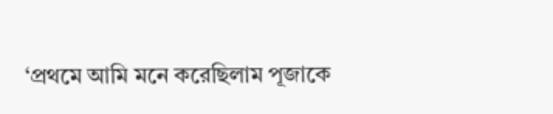‘প্রথমে আমি মনে করেছিলাম পূজাকে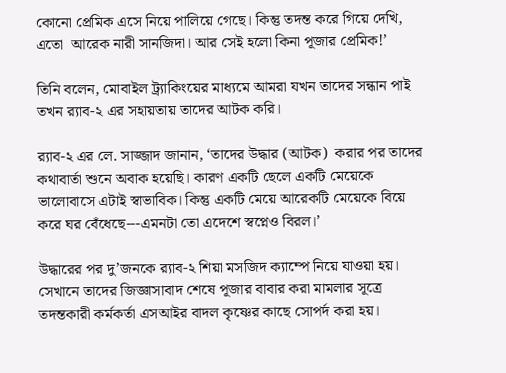কোনো প্রেমিক এসে নিয়ে পালিয়ে গেছে। কিন্তু তদন্ত করে গিয়ে দেখি, এতো  আরেক নারী সানজিদা। আর সেই হলো কিনা পূজার প্রেমিক!’

তিনি বলেন, মোবাইল ট্র্যাকিংয়ের মাধ্যমে আমরা যখন তাদের সন্ধান পাই তখন র‌্যাব-২ এর সহায়তায় তাদের আটক করি।

র‌্যাব-২ এর লে. সাজ্জাদ জানান, ‘তাদের উদ্ধার (আটক)  করার পর তাদের কথাবার্তা শুনে অবাক হয়েছি। কারণ একটি ছেলে একটি মেয়েকে ভালোবাসে এটাই স্বাভাবিক। কিন্তু একটি মেয়ে আরেকটি মেয়েকে বিয়ে করে ঘর বেঁধেছে---এমনটা তো এদেশে স্বপ্নেও বিরল।’

উদ্ধারের পর দু’জনকে র‌্যাব-২ শিয়া মসজিদ ক্যাম্পে নিয়ে যাওয়া হয়। সেখানে তাদের জিজ্ঞাসাবাদ শেষে পূজার বাবার করা মামলার সূত্রে তদন্তকারী কর্মকর্তা এসআইর বাদল কৃষ্ণের কাছে সোপর্দ করা হয়।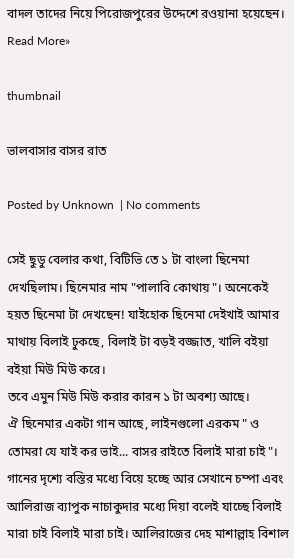বাদল তাদের নিয়ে পিরোজপুরের উদ্দেশে রওয়ানা হয়েছেন।
Read More»

thumbnail

ভালবাসার বাসর রাত

Posted by Unknown  | No comments

সেই ছুডু বেলার কথা, বিটিভি তে ১ টা বাংলা ছিনেমা দেখছিলাম। ছিনেমার নাম "পালাবি কোথায়"। অনেকেই হয়ত ছিনেমা টা দেখছেন! যাইহোক ছিনেমা দেইখাই আমার মাথায় বিলাই ঢুকছে, বিলাই টা বড়ই বজ্জাত, খালি বইয়া বইয়া মিউ মিউ করে।
তবে এমুন মিউ মিউ করার কারন ১ টা অবশ্য আছে।
ঐ ছিনেমার একটা গান আছে, লাইনগুলো এরকম " ও তোমরা যে যাই কর ভাই... বাসর রাইতে বিলাই মারা চাই"।
গানের দৃশ্যে বস্তির মধ্যে বিয়ে হচ্ছে আর সেখানে চম্পা এবং আলিরাজ ব্যাপুক নাচাকুদার মধ্যে দিয়া বলেই যাচ্ছে বিলাই মারা চাই বিলাই মারা চাই। আলিরাজের দেহ মাশাল্লাহ বিশাল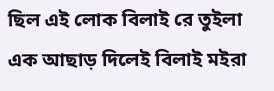ছিল এই লোক বিলাই রে তুইলা এক আছাড় দিলেই বিলাই মইরা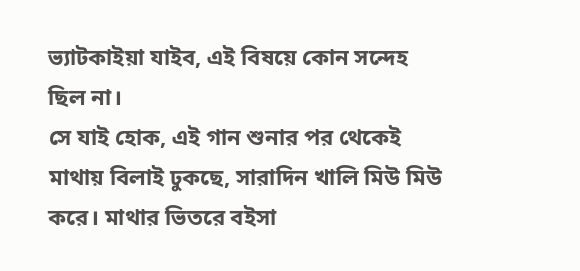ভ্যাটকাইয়া যাইব, এই বিষয়ে কোন সন্দেহ ছিল না।
সে যাই হোক, এই গান শুনার পর থেকেই মাথায় বিলাই ঢুকছে, সারাদিন খালি মিউ মিউ করে। মাথার ভিতরে বইসা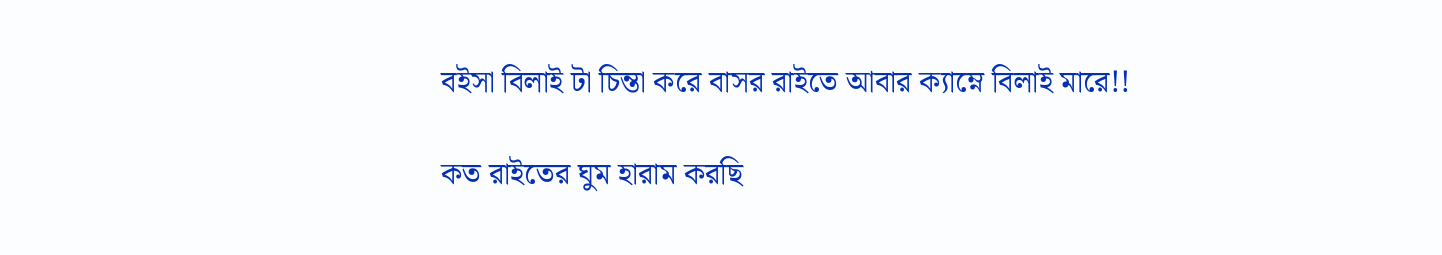বইসা বিলাই টা চিন্তা করে বাসর রাইতে আবার ক্যাম্নে বিলাই মারে!!

কত রাইতের ঘুম হারাম করছি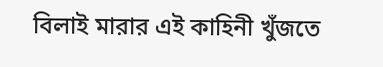বিলাই মারার এই কাহিনী খুঁজতে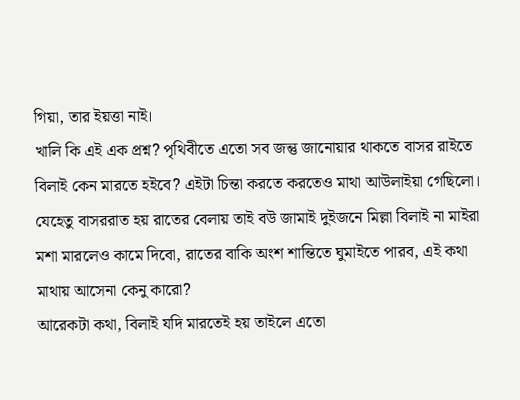গিয়া, তার ইয়ত্তা নাই।
খালি কি এই এক প্রশ্ন? পৃথিবীতে এতো সব জন্তু জানোয়ার থাকতে বাসর রাইতে বিলাই কেন মারতে হইবে? এইটা চিন্তা করতে করতেও মাথা আউলাইয়া গেছিলো।
যেহেতু বাসররাত হয় রাতের বেলায় তাই বউ জামাই দুইজনে মিল্লা বিলাই না মাইরা মশা মারলেও কামে দিবো, রাতের বাকি অংশ শান্তিতে ঘুমাইতে পারব, এই কথা মাথায় আসেনা কেনু কারো?
আরেকটা কথা, বিলাই যদি মারতেই হয় তাইলে এতো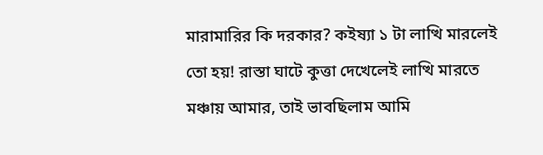মারামারির কি দরকার? কইষ্যা ১ টা লাত্থি মারলেই তো হয়! রাস্তা ঘাটে কুত্তা দেখেলেই লাত্থি মারতে মঞ্চায় আমার, তাই ভাবছিলাম আমি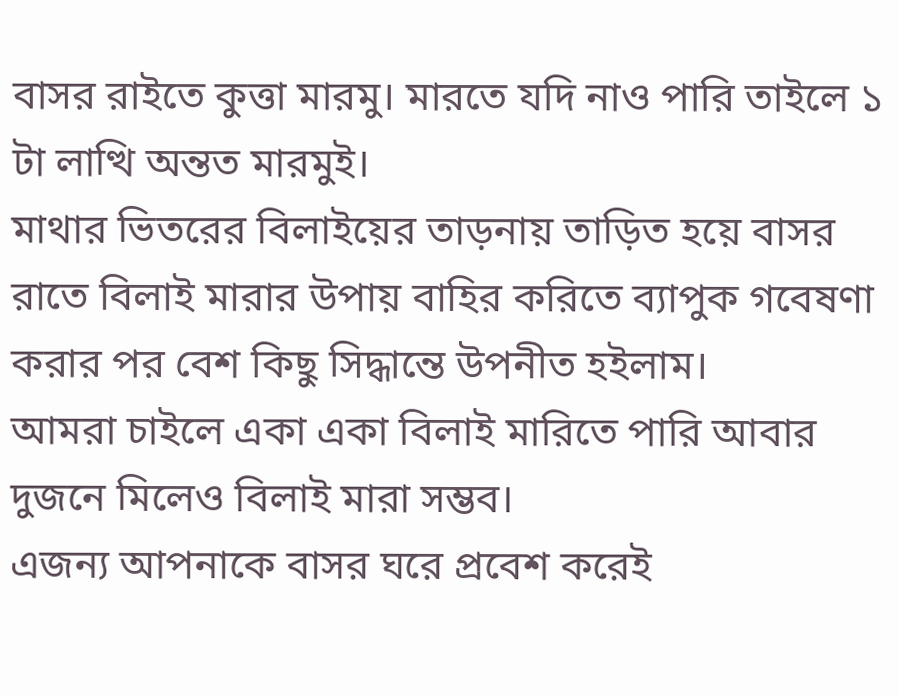বাসর রাইতে কুত্তা মারমু। মারতে যদি নাও পারি তাইলে ১ টা লাত্থি অন্তত মারমুই।
মাথার ভিতরের বিলাইয়ের তাড়নায় তাড়িত হয়ে বাসর রাতে বিলাই মারার উপায় বাহির করিতে ব্যাপুক গবেষণা করার পর বেশ কিছু সিদ্ধান্তে উপনীত হইলাম।
আমরা চাইলে একা একা বিলাই মারিতে পারি আবার দুজনে মিলেও বিলাই মারা সম্ভব।
এজন্য আপনাকে বাসর ঘরে প্রবেশ করেই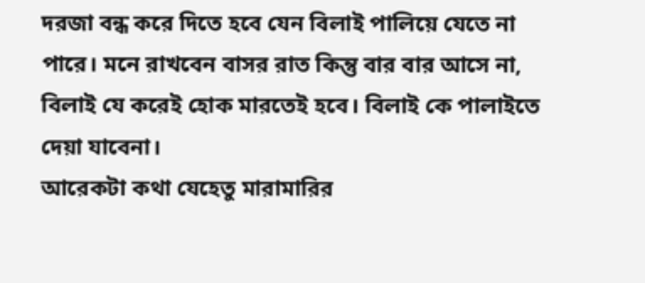দরজা বন্ধ করে দিতে হবে যেন বিলাই পালিয়ে যেতে না পারে। মনে রাখবেন বাসর রাত কিন্তু বার বার আসে না, বিলাই যে করেই হোক মারতেই হবে। বিলাই কে পালাইতে দেয়া যাবেনা।
আরেকটা কথা যেহেতু মারামারির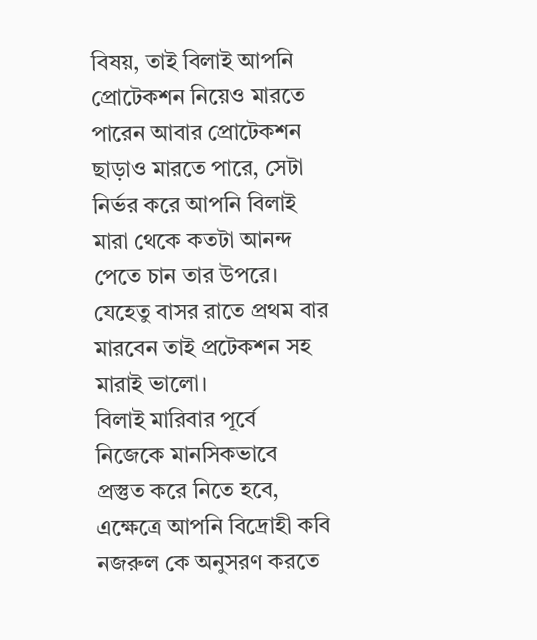বিষয়, তাই বিলাই আপনি প্রোটেকশন নিয়েও মারতে পারেন আবার প্রোটেকশন ছাড়াও মারতে পারে, সেটা নির্ভর করে আপনি বিলাই মারা থেকে কতটা আনন্দ পেতে চান তার উপরে। যেহেতু বাসর রাতে প্রথম বার মারবেন তাই প্রটেকশন সহ মারাই ভালো।
বিলাই মারিবার পূর্বে নিজেকে মানসিকভাবে প্রস্তুত করে নিতে হবে, এক্ষেত্রে আপনি বিদ্রোহী কবি নজরুল কে অনুসরণ করতে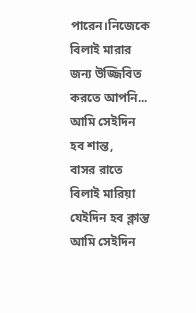পারেন।নিজেকে বিলাই মারার জন্য উজ্জিবিত করতে আপনি...
আমি সেইদিন হব শান্ত,
বাসর রাতে বিলাই মারিয়া যেইদিন হব ক্লান্ত
আমি সেইদিন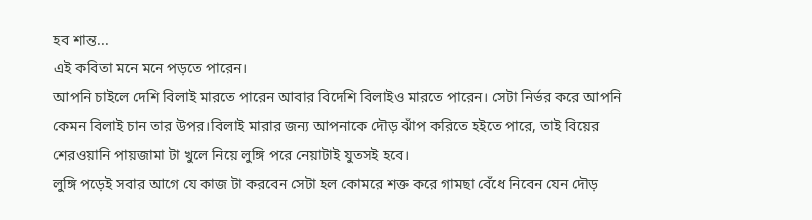হব শান্ত...
এই কবিতা মনে মনে পড়তে পারেন।
আপনি চাইলে দেশি বিলাই মারতে পারেন আবার বিদেশি বিলাইও মারতে পারেন। সেটা নির্ভর করে আপনি কেমন বিলাই চান তার উপর।বিলাই মারার জন্য আপনাকে দৌড় ঝাঁপ করিতে হইতে পারে, তাই বিয়ের শেরওয়ানি পায়জামা টা খুলে নিয়ে লুঙ্গি পরে নেয়াটাই যুতসই হবে।
লুঙ্গি পড়েই সবার আগে যে কাজ টা করবেন সেটা হল কোমরে শক্ত করে গামছা বেঁধে নিবেন যেন দৌড়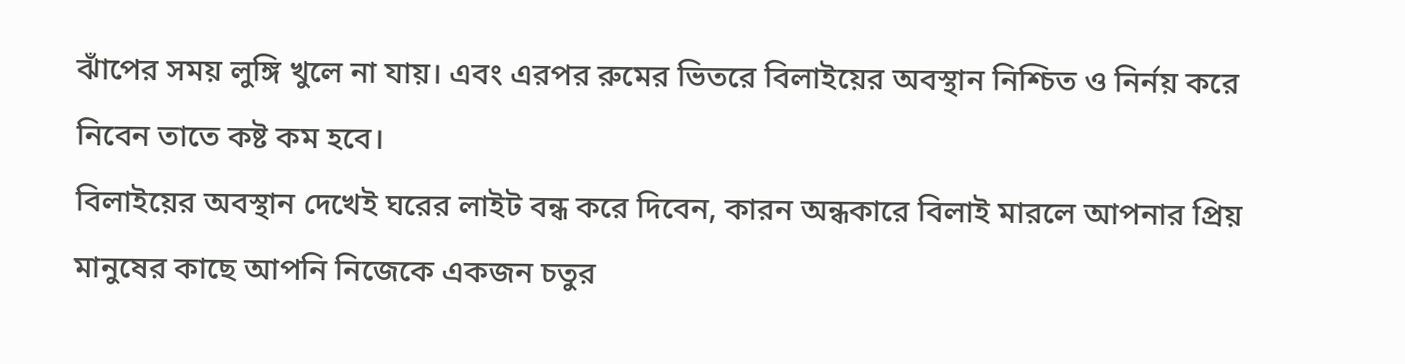ঝাঁপের সময় লুঙ্গি খুলে না যায়। এবং এরপর রুমের ভিতরে বিলাইয়ের অবস্থান নিশ্চিত ও নির্নয় করে নিবেন তাতে কষ্ট কম হবে।
বিলাইয়ের অবস্থান দেখেই ঘরের লাইট বন্ধ করে দিবেন, কারন অন্ধকারে বিলাই মারলে আপনার প্রিয় মানুষের কাছে আপনি নিজেকে একজন চতুর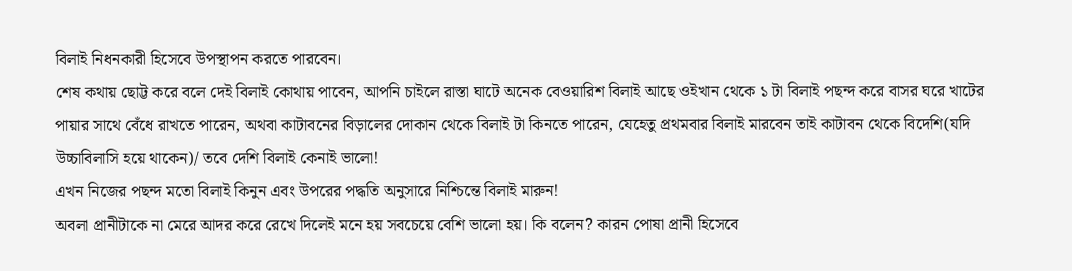বিলাই নিধনকারী হিসেবে উপস্থাপন করতে পারবেন।
শেষ কথায় ছোট্ট করে বলে দেই বিলাই কোথায় পাবেন, আপনি চাইলে রাস্তা ঘাটে অনেক বেওয়ারিশ বিলাই আছে ওইখান থেকে ১ টা বিলাই পছন্দ করে বাসর ঘরে খাটের পায়ার সাথে বেঁধে রাখতে পারেন, অথবা কাটাবনের বিড়ালের দোকান থেকে বিলাই টা কিনতে পারেন, যেহেতু প্রথমবার বিলাই মারবেন তাই কাটাবন থেকে বিদেশি(যদি উচ্চাবিলাসি হয়ে থাকেন)/ তবে দেশি বিলাই কেনাই ভালো!
এখন নিজের পছন্দ মতো বিলাই কিনুন এবং উপরের পদ্ধতি অনুসারে নিশ্চিন্তে বিলাই মারুন!
অবলা প্রানীটাকে না মেরে আদর করে রেখে দিলেই মনে হয় সবচেয়ে বেশি ভালো হয়। কি বলেন? কারন পোষা প্রানী হিসেবে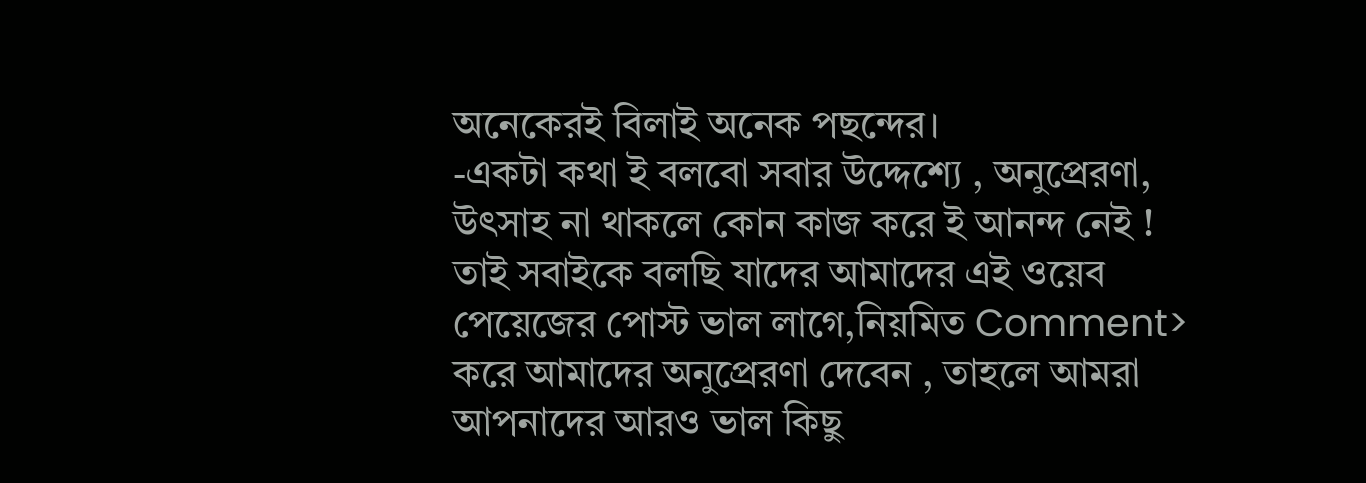অনেকেরই বিলাই অনেক পছন্দের।
-একটা কথা ই বলবো সবার উদ্দেশ্যে , অনুপ্রেরণা, উৎসাহ না থাকলে কোন কাজ করে ই আনন্দ নেই ! তাই সবাইকে বলছি যাদের আমাদের এই ওয়েব পেয়েজের পোস্ট ভাল লাগে,নিয়মিত Comment> করে আমাদের অনুপ্রেরণা দেবেন , তাহলে আমরা আপনাদের আরও ভাল কিছু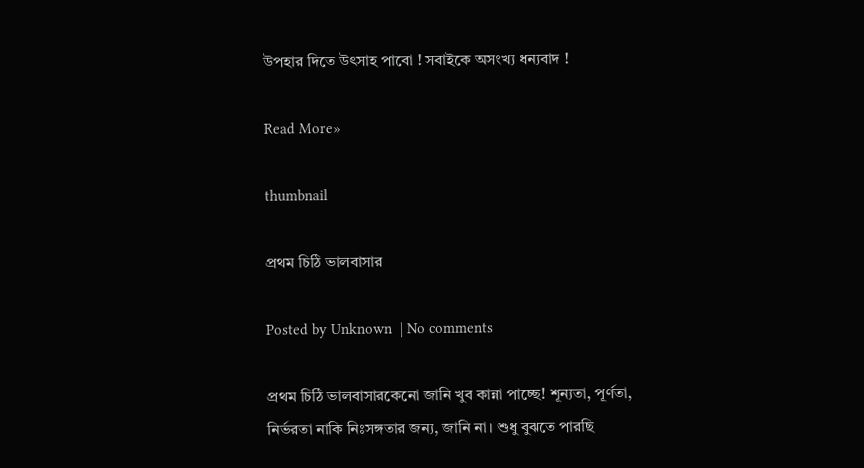উপহার দিতে উৎসাহ পাবো ! সবাইকে অসংখ্য ধন্যবাদ !

Read More»

thumbnail

প্রথম চিঠি ভালবাসার

Posted by Unknown  | No comments

প্রথম চিঠি ভালবাসারকেনো জানি খুব কান্না পাচ্ছে! শূন্যতা, পূর্ণতা, নির্ভরতা নাকি নিঃসঙ্গতার জন্য, জানি না। শুধু বুঝতে পারছি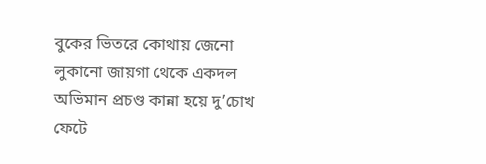বুকের ভিতরে কোথায় জেনো লুকানো জায়গা থেকে একদল অভিমান প্রচণ্ড কান্না হয়ে দু’চোখ ফেটে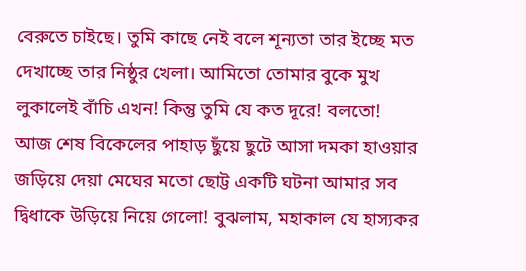বেরুতে চাইছে। তুমি কাছে নেই বলে শূন্যতা তার ইচ্ছে মত দেখাচ্ছে তার নিষ্ঠুর খেলা। আমিতো তোমার বুকে মুখ লুকালেই বাঁচি এখন! কিন্তু তুমি যে কত দূরে! বলতো!
আজ শেষ বিকেলের পাহাড় ছুঁয়ে ছুটে আসা দমকা হাওয়ার জড়িয়ে দেয়া মেঘের মতো ছোট্ট একটি ঘটনা আমার সব দ্বিধাকে উড়িয়ে নিয়ে গেলো! বুঝলাম, মহাকাল যে হাস্যকর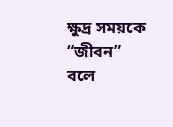ক্ষুদ্র সময়কে “জীবন” বলে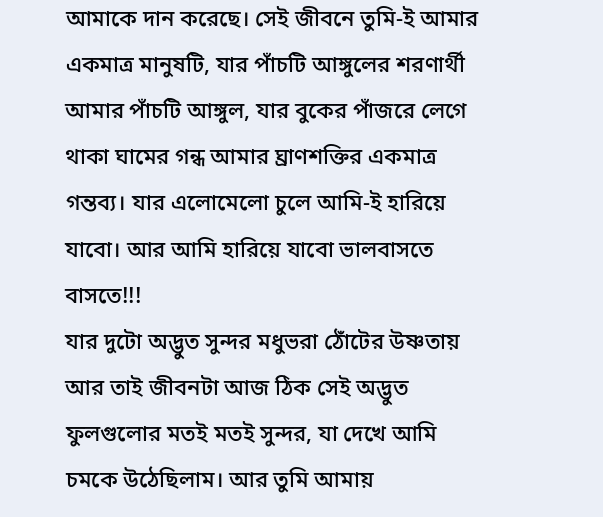আমাকে দান করেছে। সেই জীবনে তুমি-ই আমার একমাত্র মানুষটি, যার পাঁচটি আঙ্গুলের শরণার্থী আমার পাঁচটি আঙ্গুল, যার বুকের পাঁজরে লেগে থাকা ঘামের গন্ধ আমার ঘ্রাণশক্তির একমাত্র গন্তব্য। যার এলোমেলো চুলে আমি-ই হারিয়ে যাবো। আর আমি হারিয়ে যাবো ভালবাসতে বাসতে!!!
যার দুটো অদ্ভুত সুন্দর মধুভরা ঠোঁটের উষ্ণতায় আর তাই জীবনটা আজ ঠিক সেই অদ্ভুত ফুলগুলোর মতই মতই সুন্দর, যা দেখে আমি চমকে উঠেছিলাম। আর তুমি আমায়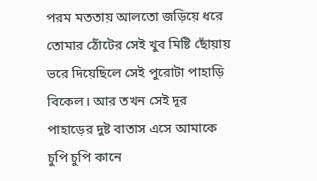পরম মততায় আলতো জড়িয়ে ধরে তোমার ঠোঁটের সেই খুব মিষ্টি ছোঁয়ায় ভরে দিয়েছিলে সেই পুরোটা পাহাড়ি বিকেল। আর তখন সেই দূর পাহাড়ের দুষ্ট বাতাস এসে আমাকে চুপি চুপি কানে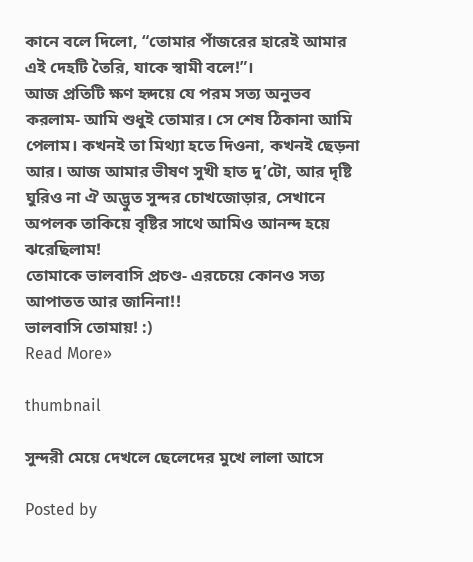কানে বলে দিলো, “তোমার পাঁজরের হারেই আমার এই দেহটি তৈরি, যাকে স্বামী বলে!”।
আজ প্রতিটি ক্ষণ হৃদয়ে যে পরম সত্য অনুভব করলাম- আমি শুধুই তোমার। সে শেষ ঠিকানা আমি পেলাম। কখনই তা মিথ্যা হতে দিওনা, কখনই ছেড়না আর। আজ আমার ভীষণ সুখী হাত দু’টো, আর দৃষ্টি ঘুরিও না ঐ অদ্ভুত সুন্দর চোখজোড়ার, সেখানে অপলক তাকিয়ে বৃষ্টির সাথে আমিও আনন্দ হয়ে ঝরেছিলাম!
তোমাকে ভালবাসি প্রচণ্ড- এরচেয়ে কোনও সত্য আপাতত আর জানিনা!!
ভালবাসি তোমায়! :)
Read More»

thumbnail

সুন্দরী মেয়ে দেখলে ছেলেদের মুখে লালা আসে

Posted by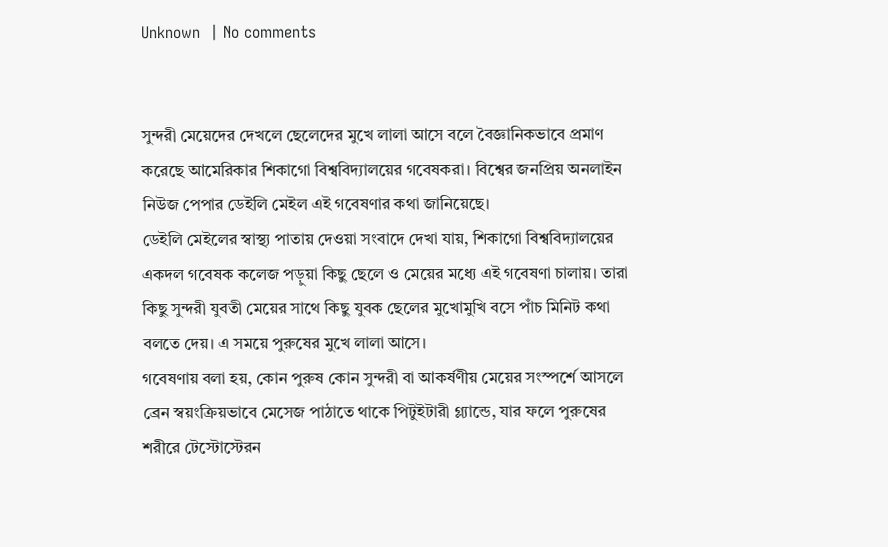Unknown  | No comments


সুন্দরী মেয়েদের দেখলে ছেলেদের মুখে লালা আসে বলে বৈজ্ঞানিকভাবে প্রমাণ করেছে আমেরিকার শিকাগো বিশ্ববিদ্যালয়ের গবেষকরা। বিশ্বের জনপ্রিয় অনলাইন নিউজ পেপার ডেইলি মেইল এই গবেষণার কথা জানিয়েছে।
ডেইলি মেইলের স্বাস্থ্য পাতায় দেওয়া সংবাদে দেখা যায়, শিকাগো বিশ্ববিদ্যালয়ের একদল গবেষক কলেজ পড়ুয়া কিছু ছেলে ও মেয়ের মধ্যে এই গবেষণা চালায়। তারা কিছু সুন্দরী যুবতী মেয়ের সাথে কিছু যুবক ছেলের মুখোমুখি বসে পাঁচ মিনিট কথা বলতে দেয়। এ সময়ে পুরুষের মুখে লালা আসে।
গবেষণায় বলা হয়, কোন পুরুষ কোন সুন্দরী বা আকর্ষণীয় মেয়ের সংস্পর্শে আসলে ব্রেন স্বয়ংক্রিয়ভাবে মেসেজ পাঠাতে থাকে পিটুইটারী গ্ল্যান্ডে, যার ফলে পুরুষের শরীরে টেস্টোস্টেরন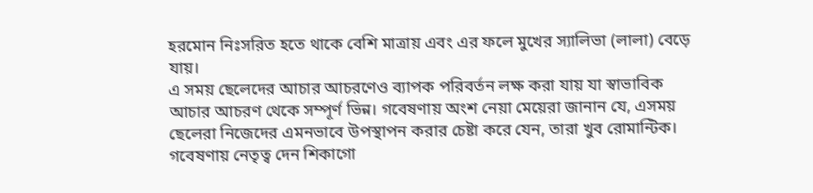হরমোন নিঃসরিত হতে থাকে বেশি মাত্রায় এবং এর ফলে মুখের স্যালিভা (লালা) বেড়ে যায়।
এ সময় ছেলেদের আচার আচরণেও ব্যাপক পরিবর্তন লক্ষ করা যায় যা স্বাভাবিক আচার আচরণ থেকে সম্পূর্ণ ভিন্ন। গবেষণায় অংশ নেয়া মেয়েরা জানান যে, এসময় ছেলেরা নিজেদের এমনভাবে উপস্থাপন করার চেষ্টা করে যেন, তারা খুব রোমান্টিক।
গবেষণায় নেতৃত্ব দেন শিকাগো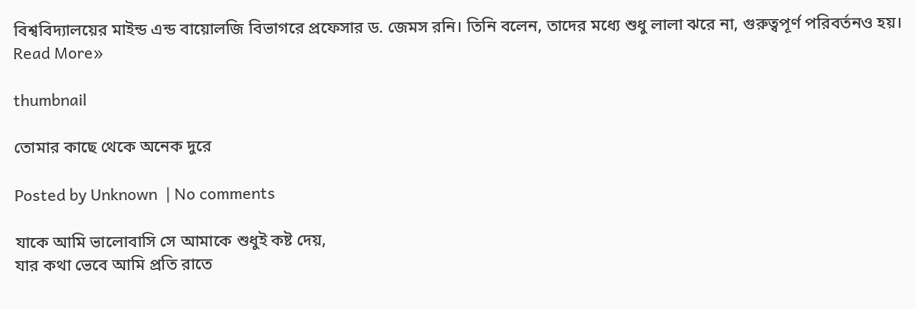বিশ্ববিদ্যালয়ের মাইন্ড এন্ড বায়োলজি বিভাগরে প্রফেসার ড. জেমস রনি। তিনি বলেন, তাদের মধ্যে শুধু লালা ঝরে না, গুরুত্বপূর্ণ পরিবর্তনও হয়।
Read More»

thumbnail

তোমার কাছে থেকে অনেক দুরে

Posted by Unknown  | No comments

যাকে আমি ভালোবাসি সে আমাকে শুধুই কষ্ট দেয়,
যার কথা ভেবে আমি প্রতি রাতে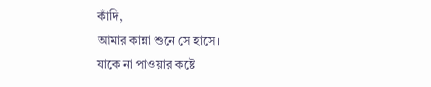কাঁদি,
আমার কান্না শুনে সে হাসে।
যাকে না পাওয়ার কষ্টে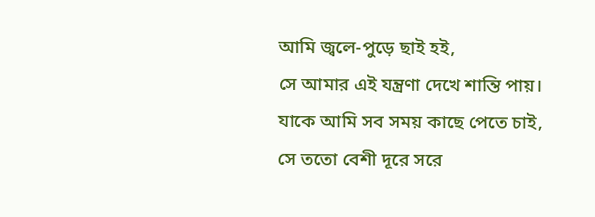আমি জ্বলে-পুড়ে ছাই হই,
সে আমার এই যন্ত্রণা দেখে শান্তি পায়।
যাকে আমি সব সময় কাছে পেতে চাই,
সে ততো বেশী দূরে সরে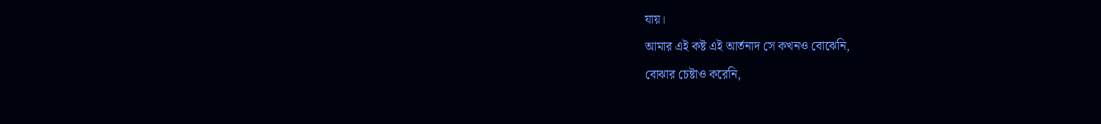যায়।
আমার এই কষ্ট এই আর্তনাদ সে কখনও বোঝেনি,
বোঝার চেষ্টাও করেনি,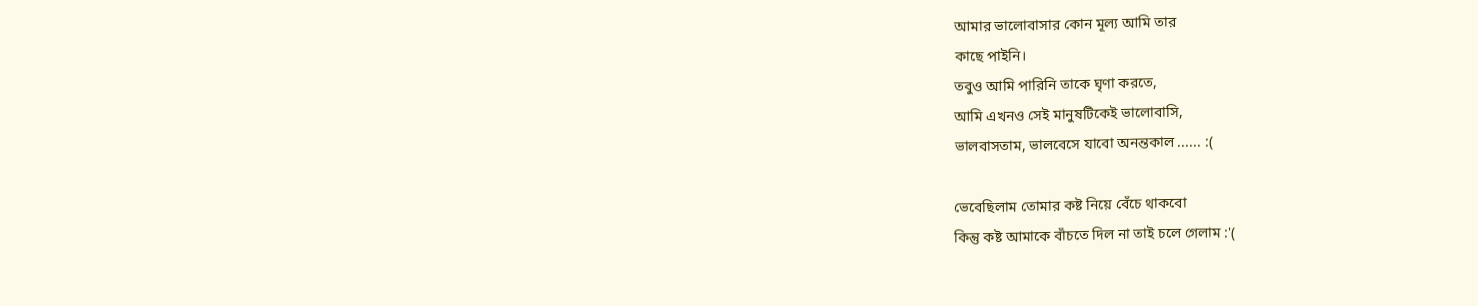আমার ভালোবাসার কোন মূল্য আমি তার
কাছে পাইনি।
তবুও আমি পারিনি তাকে ঘৃণা করতে,
আমি এখনও সেই মানুষটিকেই ভালোবাসি,
ভালবাসতাম, ভালবেসে যাবো অনন্তকাল ...... :(

ভেবেছিলাম তোমার কষ্ট নিয়ে বেঁচে থাকবো
কিন্তু কষ্ট আমাকে বাঁচতে দিল না তাই চলে গেলাম :'(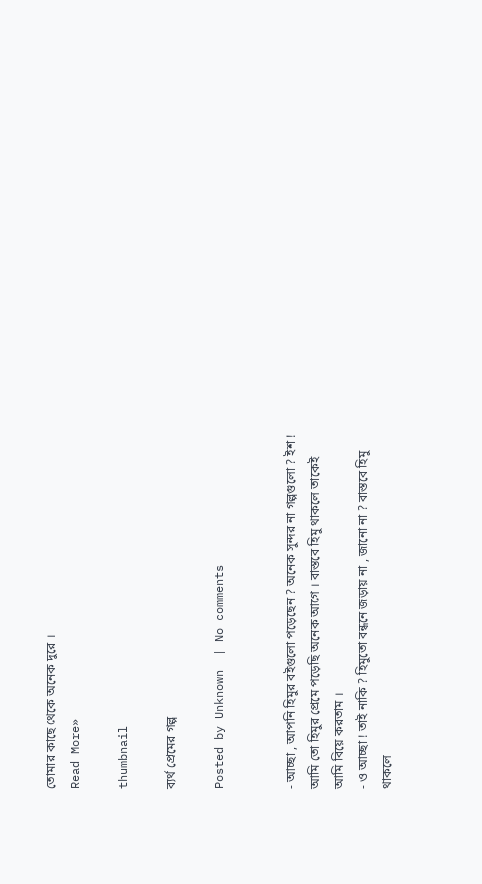তোমার কাছে থেকে অনেক দুরে ।
Read More»

thumbnail

ব্যর্থ প্রেমের গল্প

Posted by Unknown  | No comments


- আচ্ছা , আপনি হিমুর বইগুলো পড়েছেন ? অনেক সুন্দর না গল্পগুলো ? ইশ ! আমি তো হিমুর প্রেমে পড়েছি অনেক আগে । বাস্তবে হিমু থাকলে তাকেই আমি বিয়ে করতাম ।
- ও আচ্ছা ! তাই নাকি ? হিমুতো বন্ধনে জড়ায় না , জানো না ? বাস্তবে হিমু থাকলে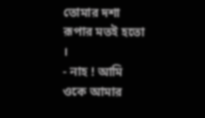তোমার দশা রূপার মতই হতো ।
- নাহ ! আমি ওকে আমার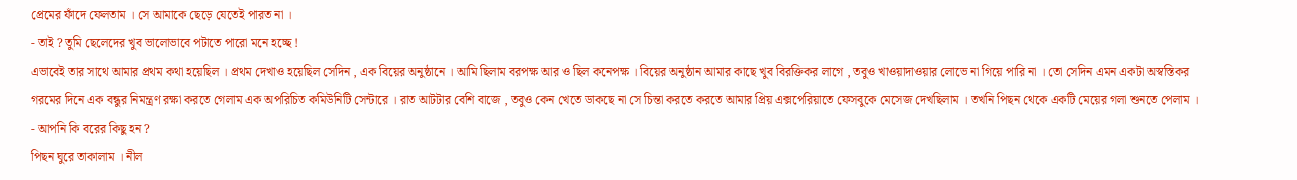প্রেমের ফাঁদে ফেলতাম । সে আমাকে ছেড়ে যেতেই পারত না ।
- তাই ? তুমি ছেলেদের খুব ভালোভাবে পটাতে পারো মনে হচ্ছে !
এভাবেই তার সাথে আমার প্রথম কথা হয়েছিল । প্রথম দেখাও হয়েছিল সেদিন , এক বিয়ের অনুষ্ঠানে । আমি ছিলাম বরপক্ষ আর ও ছিল কনেপক্ষ । বিয়ের অনুষ্ঠান আমার কাছে খুব বিরক্তিকর লাগে , তবুও খাওয়াদাওয়ার লোভে না গিয়ে পারি না । তো সেদিন এমন একটা অস্বস্তিকর গরমের দিনে এক বন্ধুর নিমন্ত্রণ রক্ষা করতে গেলাম এক অপরিচিত কমিউনিটি সেন্টারে । রাত আটটার বেশি বাজে , তবুও কেন খেতে ডাকছে না সে চিন্তা করতে করতে আমার প্রিয় এক্সপেরিয়াতে ফেসবুকে মেসেজ দেখছিলাম । তখনি পিছন থেকে একটি মেয়ের গলা শুনতে পেলাম ।
- আপনি কি বরের কিছু হন ?
পিছন ঘুরে তাকালাম । নীল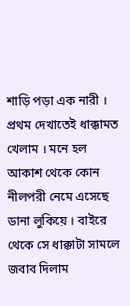শাড়ি পড়া এক নারী । প্রথম দেখাতেই ধাক্কামত খেলাম । মনে হল আকাশ থেকে কোন নীলপরী নেমে এসেছে ডানা লুকিয়ে । বাইরে থেকে সে ধাক্কাটা সামলে জবাব দিলাম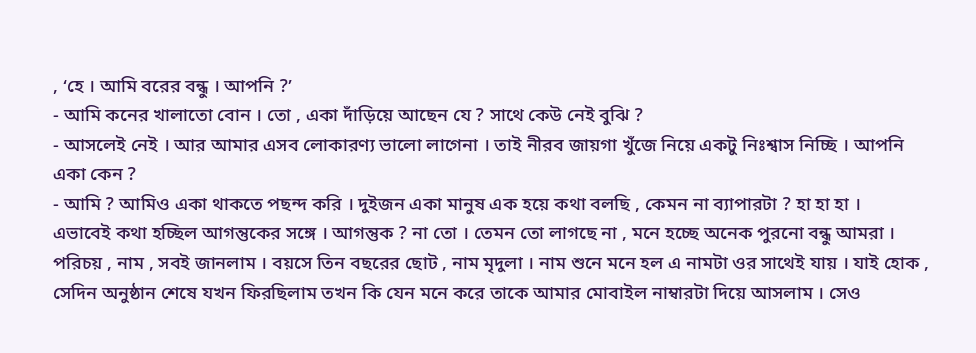, ‘হে । আমি বরের বন্ধু । আপনি ?’
- আমি কনের খালাতো বোন । তো , একা দাঁড়িয়ে আছেন যে ? সাথে কেউ নেই বুঝি ?
- আসলেই নেই । আর আমার এসব লোকারণ্য ভালো লাগেনা । তাই নীরব জায়গা খুঁজে নিয়ে একটু নিঃশ্বাস নিচ্ছি । আপনি একা কেন ?
- আমি ? আমিও একা থাকতে পছন্দ করি । দুইজন একা মানুষ এক হয়ে কথা বলছি , কেমন না ব্যাপারটা ? হা হা হা ।
এভাবেই কথা হচ্ছিল আগন্তুকের সঙ্গে । আগন্তুক ? না তো । তেমন তো লাগছে না , মনে হচ্ছে অনেক পুরনো বন্ধু আমরা । পরিচয় , নাম , সবই জানলাম । বয়সে তিন বছরের ছোট , নাম মৃদুলা । নাম শুনে মনে হল এ নামটা ওর সাথেই যায় । যাই হোক , সেদিন অনুষ্ঠান শেষে যখন ফিরছিলাম তখন কি যেন মনে করে তাকে আমার মোবাইল নাম্বারটা দিয়ে আসলাম । সেও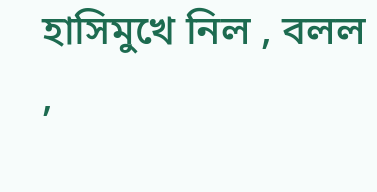হাসিমুখে নিল , বলল ,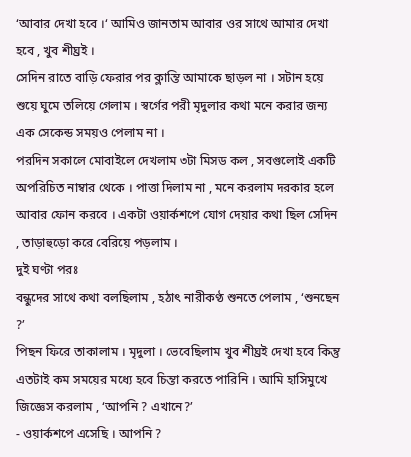‘আবার দেখা হবে ।‘ আমিও জানতাম আবার ওর সাথে আমার দেখা হবে , খুব শীঘ্রই ।
সেদিন রাতে বাড়ি ফেরার পর ক্লান্তি আমাকে ছাড়ল না । সটান হয়ে শুয়ে ঘুমে তলিয়ে গেলাম । স্বর্গের পরী মৃদুলার কথা মনে করার জন্য এক সেকেন্ড সময়ও পেলাম না ।
পরদিন সকালে মোবাইলে দেখলাম ৩টা মিসড কল , সবগুলোই একটি অপরিচিত নাম্বার থেকে । পাত্তা দিলাম না , মনে করলাম দরকার হলে আবার ফোন করবে । একটা ওয়ার্কশপে যোগ দেয়ার কথা ছিল সেদিন , তাড়াহুড়ো করে বেরিয়ে পড়লাম ।
দুই ঘণ্টা পরঃ
বন্ধুদের সাথে কথা বলছিলাম , হঠাৎ নারীকণ্ঠ শুনতে পেলাম , ‘শুনছেন ?’
পিছন ফিরে তাকালাম । মৃদুলা । ভেবেছিলাম খুব শীঘ্রই দেখা হবে কিন্তু এতটাই কম সময়ের মধ্যে হবে চিন্তা করতে পারিনি । আমি হাসিমুখে জিজ্ঞেস করলাম , ‘আপনি ? এখানে?’
- ওয়ার্কশপে এসেছি । আপনি ?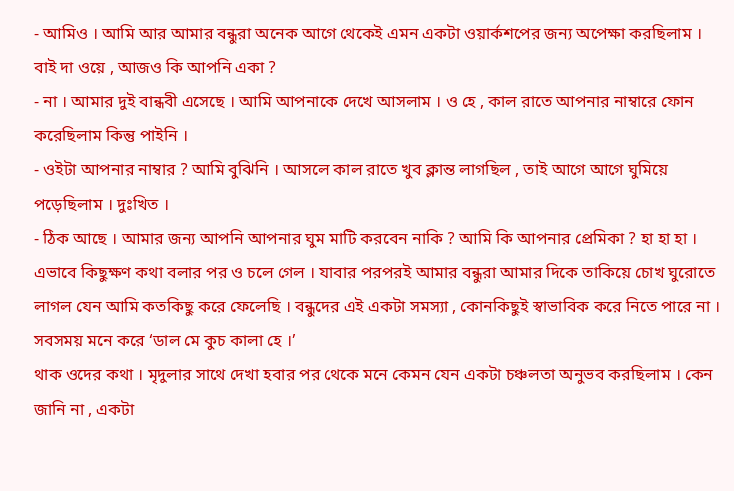- আমিও । আমি আর আমার বন্ধুরা অনেক আগে থেকেই এমন একটা ওয়ার্কশপের জন্য অপেক্ষা করছিলাম ।
বাই দা ওয়ে , আজও কি আপনি একা ?
- না । আমার দুই বান্ধবী এসেছে । আমি আপনাকে দেখে আসলাম । ও হে , কাল রাতে আপনার নাম্বারে ফোন করেছিলাম কিন্তু পাইনি ।
- ওইটা আপনার নাম্বার ? আমি বুঝিনি । আসলে কাল রাতে খুব ক্লান্ত লাগছিল , তাই আগে আগে ঘুমিয়ে পড়েছিলাম । দুঃখিত ।
- ঠিক আছে । আমার জন্য আপনি আপনার ঘুম মাটি করবেন নাকি ? আমি কি আপনার প্রেমিকা ? হা হা হা ।
এভাবে কিছুক্ষণ কথা বলার পর ও চলে গেল । যাবার পরপরই আমার বন্ধুরা আমার দিকে তাকিয়ে চোখ ঘুরোতে লাগল যেন আমি কতকিছু করে ফেলেছি । বন্ধুদের এই একটা সমস্যা , কোনকিছুই স্বাভাবিক করে নিতে পারে না । সবসময় মনে করে ‘ডাল মে কুচ কালা হে ।’
থাক ওদের কথা । মৃদুলার সাথে দেখা হবার পর থেকে মনে কেমন যেন একটা চঞ্চলতা অনুভব করছিলাম । কেন জানি না , একটা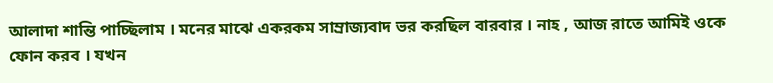আলাদা শান্তি পাচ্ছিলাম । মনের মাঝে একরকম সাম্রাজ্যবাদ ভর করছিল বারবার । নাহ , আজ রাতে আমিই ওকে ফোন করব । যখন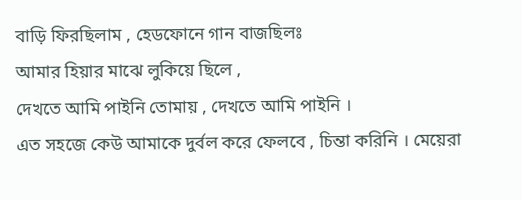বাড়ি ফিরছিলাম , হেডফোনে গান বাজছিলঃ
আমার হিয়ার মাঝে লুকিয়ে ছিলে ,
দেখতে আমি পাইনি তোমায় , দেখতে আমি পাইনি ।
এত সহজে কেউ আমাকে দুর্বল করে ফেলবে , চিন্তা করিনি । মেয়েরা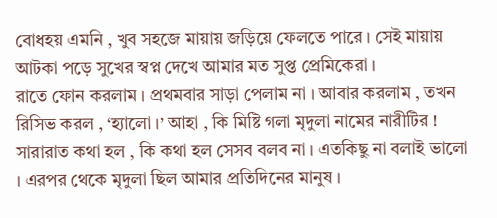বোধহয় এমনি , খুব সহজে মায়ায় জড়িয়ে ফেলতে পারে । সেই মায়ায় আটকা পড়ে সুখের স্বপ্ন দেখে আমার মত সুপ্ত প্রেমিকেরা ।
রাতে ফোন করলাম । প্রথমবার সাড়া পেলাম না । আবার করলাম , তখন রিসিভ করল , ‘হ্যালো ।’ আহা , কি মিষ্টি গলা মৃদুলা নামের নারীটির ! সারারাত কথা হল , কি কথা হল সেসব বলব না । এতকিছু না বলাই ভালো । এরপর থেকে মৃদুলা ছিল আমার প্রতিদিনের মানুষ ।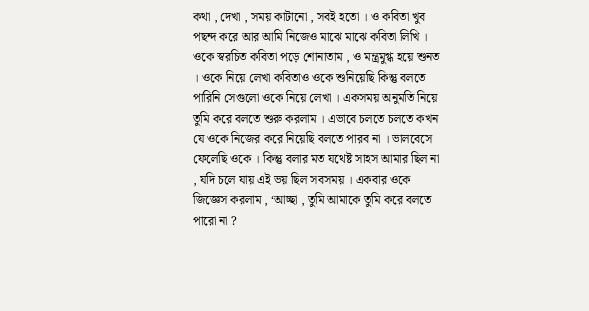কথা , দেখা , সময় কাটানো , সবই হতো । ও কবিতা খুব পছন্দ করে আর আমি নিজেও মাঝে মাঝে কবিতা লিখি । ওকে স্বরচিত কবিতা পড়ে শোনাতাম , ও মন্ত্রমুগ্ধ হয়ে শুনত । ওকে নিয়ে লেখা কবিতাও ওকে শুনিয়েছি কিন্তু বলতে পারিনি সেগুলো ওকে নিয়ে লেখা । একসময় অনুমতি নিয়ে তুমি করে বলতে শুরু করলাম । এভাবে চলতে চলতে কখন যে ওকে নিজের করে নিয়েছি বলতে পারব না । ভালবেসে ফেলেছি ওকে । কিন্তু বলার মত যথেষ্ট সাহস আমার ছিল না , যদি চলে যায় এই ভয় ছিল সবসময় । একবার ওকে জিজ্ঞেস করলাম , ‘আচ্ছা , তুমি আমাকে তুমি করে বলতে পারো না ?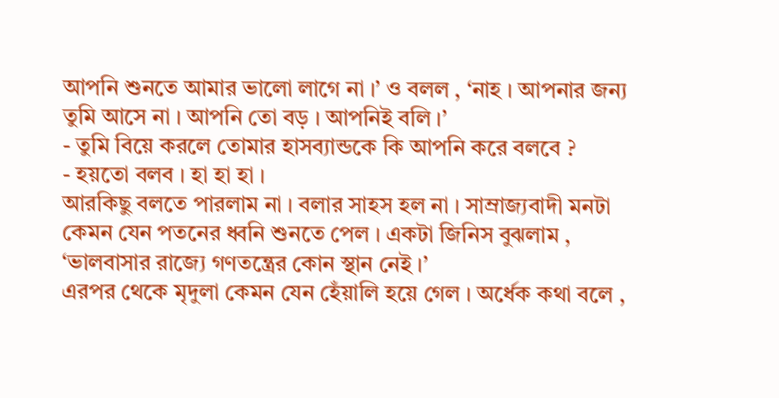আপনি শুনতে আমার ভালো লাগে না ।’ ও বলল , ‘নাহ । আপনার জন্য তুমি আসে না । আপনি তো বড় । আপনিই বলি ।’
- তুমি বিয়ে করলে তোমার হাসব্যান্ডকে কি আপনি করে বলবে ?
- হয়তো বলব । হা হা হা ।
আরকিছু বলতে পারলাম না । বলার সাহস হল না । সাম্রাজ্যবাদী মনটা কেমন যেন পতনের ধ্বনি শুনতে পেল । একটা জিনিস বুঝলাম , ‘ভালবাসার রাজ্যে গণতন্ত্রের কোন স্থান নেই ।’
এরপর থেকে মৃদুলা কেমন যেন হেঁয়ালি হয়ে গেল । অর্ধেক কথা বলে ,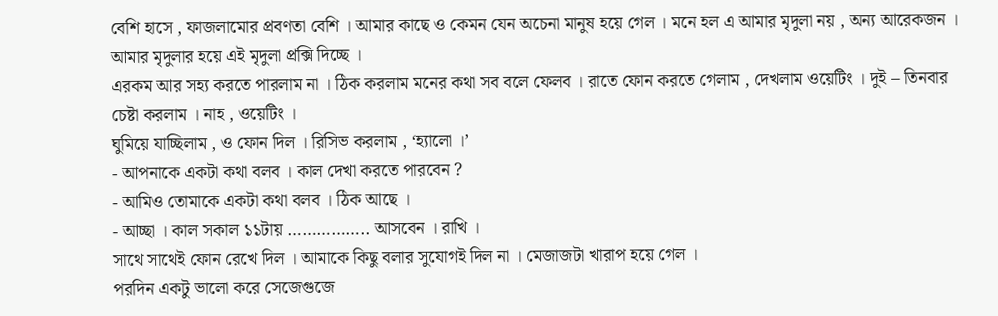বেশি হাসে , ফাজলামোর প্রবণতা বেশি । আমার কাছে ও কেমন যেন অচেনা মানুষ হয়ে গেল । মনে হল এ আমার মৃদুলা নয় , অন্য আরেকজন । আমার মৃদুলার হয়ে এই মৃদুলা প্রক্সি দিচ্ছে ।
এরকম আর সহ্য করতে পারলাম না । ঠিক করলাম মনের কথা সব বলে ফেলব । রাতে ফোন করতে গেলাম , দেখলাম ওয়েটিং । দুই – তিনবার চেষ্টা করলাম । নাহ , ওয়েটিং ।
ঘুমিয়ে যাচ্ছিলাম , ও ফোন দিল । রিসিভ করলাম , ‘হ্যালো ।’
- আপনাকে একটা কথা বলব । কাল দেখা করতে পারবেন ?
- আমিও তোমাকে একটা কথা বলব । ঠিক আছে ।
- আচ্ছা । কাল সকাল ১১টায় …………….. আসবেন । রাখি ।
সাথে সাথেই ফোন রেখে দিল । আমাকে কিছু বলার সুযোগই দিল না । মেজাজটা খারাপ হয়ে গেল ।
পরদিন একটু ভালো করে সেজেগুজে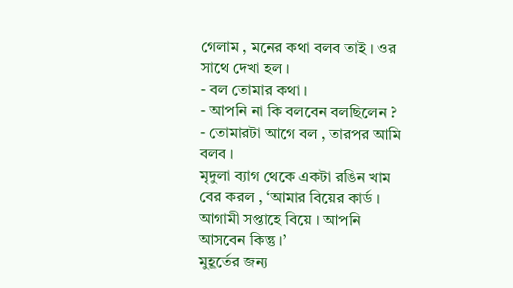গেলাম , মনের কথা বলব তাই । ওর সাথে দেখা হল ।
- বল তোমার কথা ।
- আপনি না কি বলবেন বলছিলেন ?
- তোমারটা আগে বল , তারপর আমি বলব ।
মৃদুলা ব্যাগ থেকে একটা রঙিন খাম বের করল , ‘আমার বিয়ের কার্ড । আগামী সপ্তাহে বিয়ে । আপনি আসবেন কিন্তু ।’
মুহূর্তের জন্য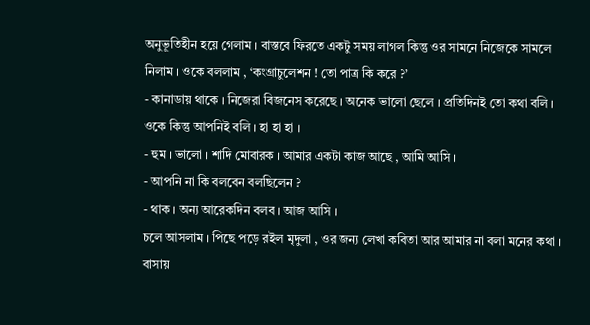অনুভূতিহীন হয়ে গেলাম । বাস্তবে ফিরতে একটু সময় লাগল কিন্তু ওর সামনে নিজেকে সামলে নিলাম । ওকে বললাম , ‘কংগ্রাচুলেশন ! তো পাত্র কি করে ?’
- কানাডায় থাকে । নিজেরা বিজনেস করেছে । অনেক ভালো ছেলে । প্রতিদিনই তো কথা বলি । ওকে কিন্তু আপনিই বলি । হা হা হা ।
- হুম । ভালো । শাদি মোবারক । আমার একটা কাজ আছে , আমি আসি ।
- আপনি না কি বলবেন বলছিলেন ?
- থাক । অন্য আরেকদিন বলব । আজ আসি ।
চলে আসলাম । পিছে পড়ে রইল মৃদুলা , ওর জন্য লেখা কবিতা আর আমার না বলা মনের কথা । বাসায়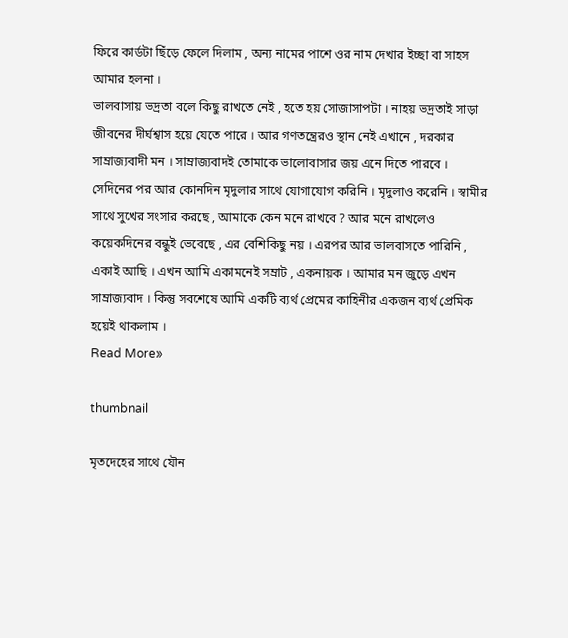ফিরে কার্ডটা ছিঁড়ে ফেলে দিলাম , অন্য নামের পাশে ওর নাম দেখার ইচ্ছা বা সাহস আমার হলনা ।
ভালবাসায় ভদ্রতা বলে কিছু রাখতে নেই , হতে হয় সোজাসাপটা । নাহয় ভদ্রতাই সাড়া জীবনের দীর্ঘশ্বাস হয়ে যেতে পারে । আর গণতন্ত্রেরও স্থান নেই এখানে , দরকার সাম্রাজ্যবাদী মন । সাম্রাজ্যবাদই তোমাকে ভালোবাসার জয় এনে দিতে পারবে ।
সেদিনের পর আর কোনদিন মৃদুলার সাথে যোগাযোগ করিনি । মৃদুলাও করেনি । স্বামীর সাথে সুখের সংসার করছে , আমাকে কেন মনে রাখবে ? আর মনে রাখলেও কয়েকদিনের বন্ধুই ভেবেছে , এর বেশিকিছু নয় । এরপর আর ভালবাসতে পারিনি , একাই আছি । এখন আমি একামনেই সম্রাট , একনায়ক । আমার মন জুড়ে এখন সাম্রাজ্যবাদ । কিন্তু সবশেষে আমি একটি ব্যর্থ প্রেমের কাহিনীর একজন ব্যর্থ প্রেমিক হয়েই থাকলাম ।
Read More»

thumbnail

মৃতদেহের সাথে যৌন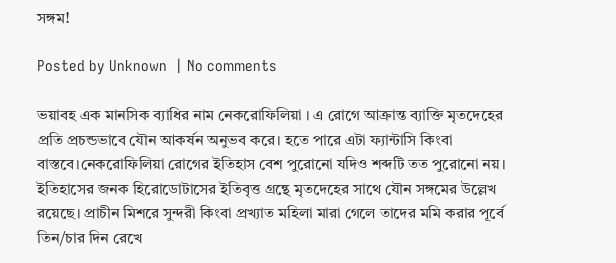সঙ্গম!

Posted by Unknown  | No comments

ভয়াবহ এক মানসিক ব্যাধির নাম নেকরোফিলিয়া । এ রোগে আক্রান্ত ব্যাক্তি মৃতদেহের প্রতি প্রচন্ডভাবে যৌন আকর্ষন অনুভব করে। হতে পারে এটা ফ্যান্টাসি কিংবা বাস্তবে।নেকরোফিলিয়া রোগের ইতিহাস বেশ পুরোনো যদিও শব্দটি তত পুরোনো নয়। ইতিহাসের জনক হিরোডোটাসের ইতিবৃত্ত গ্রন্থে মৃতদেহের সাথে যৌন সঙ্গমের উল্লেখ রয়েছে। প্রাচীন মিশরে সুন্দরী কিংবা প্রখ্যাত মহিলা মারা গেলে তাদের মমি করার পূর্বে তিন/চার দিন রেখে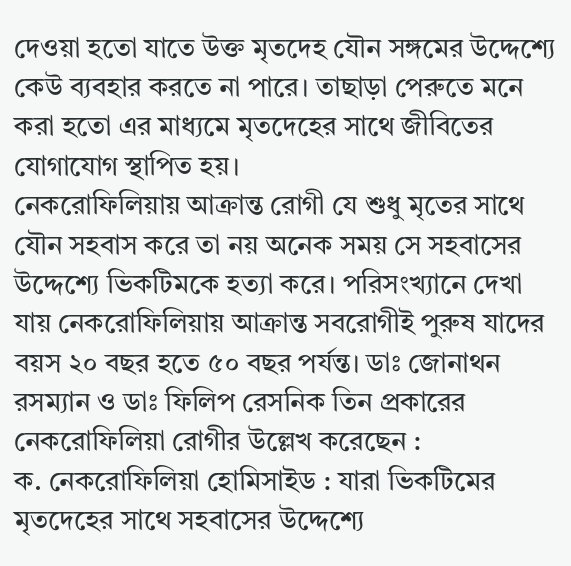দেওয়া হতো যাতে উক্ত মৃতদেহ যৌন সঙ্গমের উদ্দেশ্যে কেউ ব্যবহার করতে না পারে। তাছাড়া পেরুতে মনে করা হতো এর মাধ্যমে মৃতদেহের সাথে জীবিতের যোগাযোগ স্থাপিত হয়।
নেকরোফিলিয়ায় আক্রান্ত রোগী যে শুধু মৃতের সাথে যৌন সহবাস করে তা নয় অনেক সময় সে সহবাসের উদ্দেশ্যে ভিকটিমকে হত্যা করে। পরিসংখ্যানে দেখা যায় নেকরোফিলিয়ায় আক্রান্ত সবরোগীই পুরুষ যাদের বয়স ২০ বছর হতে ৫০ বছর পর্যন্ত। ডাঃ জোনাথন রসম্যান ও ডাঃ ফিলিপ রেসনিক তিন প্রকারের নেকরোফিলিয়া রোগীর উল্লেখ করেছেন :
ক. নেকরোফিলিয়া হোমিসাইড : যারা ভিকটিমের মৃতদেহের সাথে সহবাসের উদ্দেশ্যে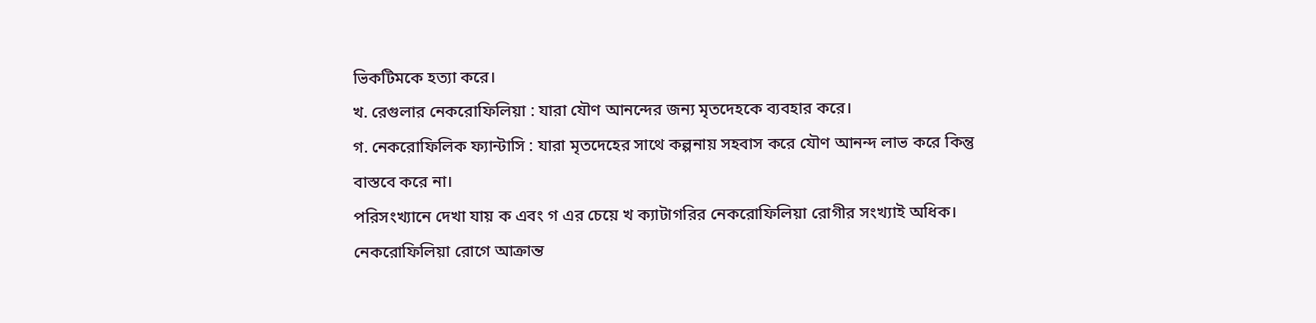ভিকটিমকে হত্যা করে।
খ. রেগুলার নেকরোফিলিয়া : যারা যৌণ আনন্দের জন্য মৃতদেহকে ব্যবহার করে।
গ. নেকরোফিলিক ফ্যান্টাসি : যারা মৃতদেহের সাথে কল্পনায় সহবাস করে যৌণ আনন্দ লাভ করে কিন্তু বাস্তবে করে না।
পরিসংখ্যানে দেখা যায় ক এবং গ এর চেয়ে খ ক্যাটাগরির নেকরোফিলিয়া রোগীর সংখ্যাই অধিক। নেকরোফিলিয়া রোগে আক্রান্ত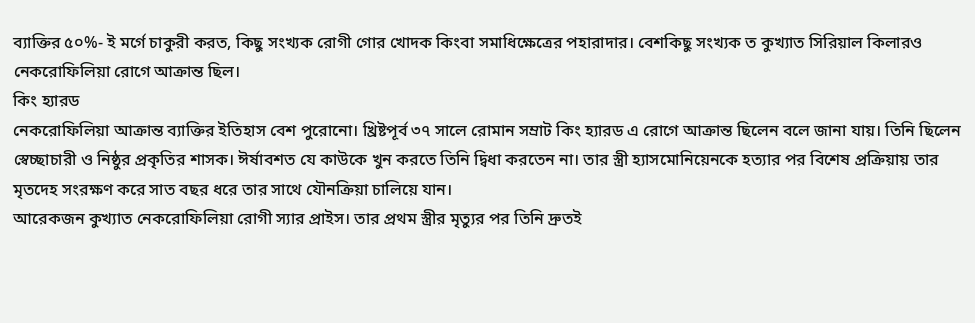ব্যাক্তির ৫০%- ই মর্গে চাকুরী করত, কিছু সংখ্যক রোগী গোর খোদক কিংবা সমাধিক্ষেত্রের পহারাদার। বেশকিছু সংখ্যক ত কুখ্যাত সিরিয়াল কিলারও নেকরোফিলিয়া রোগে আক্রান্ত ছিল।
কিং হ্যারড
নেকরোফিলিয়া আক্রান্ত ব্যাক্তির ইতিহাস বেশ পুরোনো। খ্রিষ্টপূর্ব ৩৭ সালে রোমান সম্রাট কিং হ্যারড এ রোগে আক্রান্ত ছিলেন বলে জানা যায়। তিনি ছিলেন স্বেচ্ছাচারী ও নিষ্ঠুর প্রকৃতির শাসক। ঈর্ষাবশত যে কাউকে খুন করতে তিনি দ্বিধা করতেন না। তার স্ত্রী হ্যাসমোনিয়েনকে হত্যার পর বিশেষ প্রক্রিয়ায় তার মৃতদেহ সংরক্ষণ করে সাত বছর ধরে তার সাথে যৌনক্রিয়া চালিয়ে যান।
আরেকজন কুখ্যাত নেকরোফিলিয়া রোগী স্যার প্রাইস। তার প্রথম স্ত্রীর মৃত্যুর পর তিনি দ্রুতই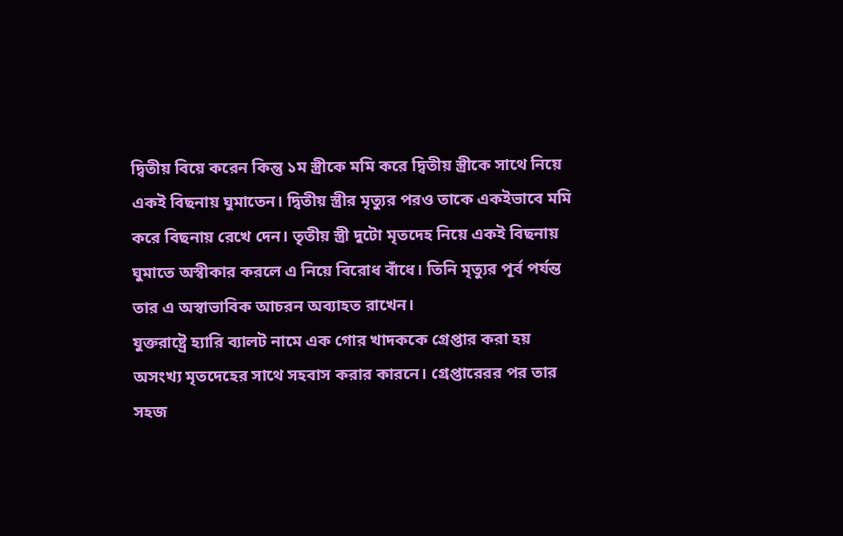দ্বিতীয় বিয়ে করেন কিন্তু ১ম স্ত্রীকে মমি করে দ্বিতীয় স্ত্রীকে সাথে নিয়ে একই বিছনায় ঘুমাতেন। দ্বিতীয় স্ত্রীর মৃত্যুর পরও তাকে একইভাবে মমি করে বিছনায় রেখে দেন। তৃতীয় স্ত্রী দুটো মৃতদেহ নিয়ে একই বিছনায় ঘুমাতে অস্বীকার করলে এ নিয়ে বিরোধ বাঁধে। তিনি মৃত্যুর পূর্ব পর্যন্ত তার এ অস্বাভাবিক আচরন অব্যাহত রাখেন।
যুক্তরাষ্ট্রে হ্যারি ব্যালট নামে এক গোর খাদককে গ্রেপ্তার করা হয় অসংখ্য মৃতদেহের সাথে সহবাস করার কারনে। গ্রেপ্তারেরর পর তার সহজ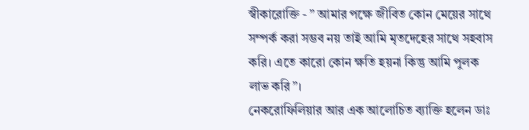স্বীকারোক্তি - ” আমার পক্ষে জীবিত কোন মেয়ের সাথে সম্পর্ক করা সম্ভব নয় তাই আমি মৃতদেহের সাথে সহবাস করি। এতে কারো কোন ক্ষতি হয়না কিন্তু আমি পুলক লাভ করি”।
নেকরোফিলিয়ার আর এক আলোচিত ব্যাক্তি হলেন ডাঃ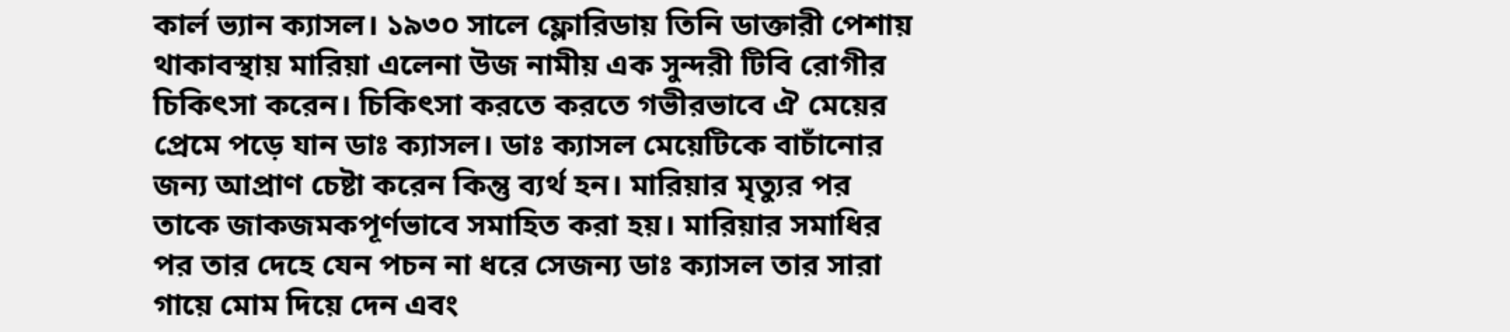কার্ল ভ্যান ক্যাসল। ১৯৩০ সালে ফ্লোরিডায় তিনি ডাক্তারী পেশায় থাকাবস্থায় মারিয়া এলেনা উজ নামীয় এক সুন্দরী টিবি রোগীর চিকিৎসা করেন। চিকিৎসা করতে করতে গভীরভাবে ঐ মেয়ের প্রেমে পড়ে যান ডাঃ ক্যাসল। ডাঃ ক্যাসল মেয়েটিকে বাচাঁনোর জন্য আপ্রাণ চেষ্টা করেন কিন্তু ব্যর্থ হন। মারিয়ার মৃত্যুর পর তাকে জাকজমকপূর্ণভাবে সমাহিত করা হয়। মারিয়ার সমাধির পর তার দেহে যেন পচন না ধরে সেজন্য ডাঃ ক্যাসল তার সারা গায়ে মোম দিয়ে দেন এবং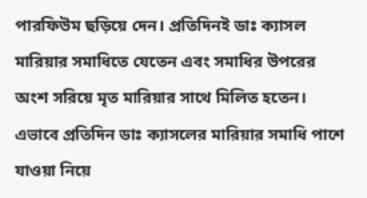পারফিউম ছড়িয়ে দেন। প্রতিদিনই ডাঃ ক্যাসল মারিয়ার সমাধিতে যেতেন এবং সমাধির উপরের অংশ সরিয়ে মৃত মারিয়ার সাথে মিলিত হতেন। এভাবে প্রতিদিন ডাঃ ক্যাসলের মারিয়ার সমাধি পাশে যাওয়া নিয়ে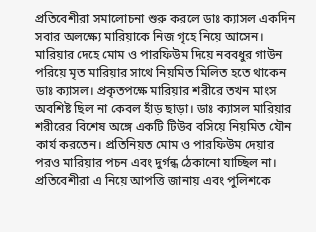প্রতিবেশীরা সমালোচনা শুরু করলে ডাঃ ক্যাসল একদিন সবার অলক্ষ্যে মারিয়াকে নিজ গৃহে নিয়ে আসেন।
মারিয়ার দেহে মোম ও পারফিউম দিয়ে নববধুর গাউন পরিয়ে মৃত মারিয়ার সাথে নিয়মিত মিলিত হতে থাকেন ডাঃ ক্যাসল। প্রকৃতপক্ষে মারিয়ার শরীরে তখন মাংস অবশিষ্ট ছিল না কেবল হাঁড় ছাড়া। ডাঃ ক্যাসল মারিয়ার শরীরের বিশেষ অঙ্গে একটি টিউব বসিয়ে নিয়মিত যৌন কার্য করতেন। প্রতিনিয়ত মোম ও পারফিউম দেয়ার পরও মারিয়ার পচন এবং দুর্গন্ধ ঠেকানো যাচ্ছিল না। প্রতিবেশীরা এ নিয়ে আপত্তি জানায় এবং পুলিশকে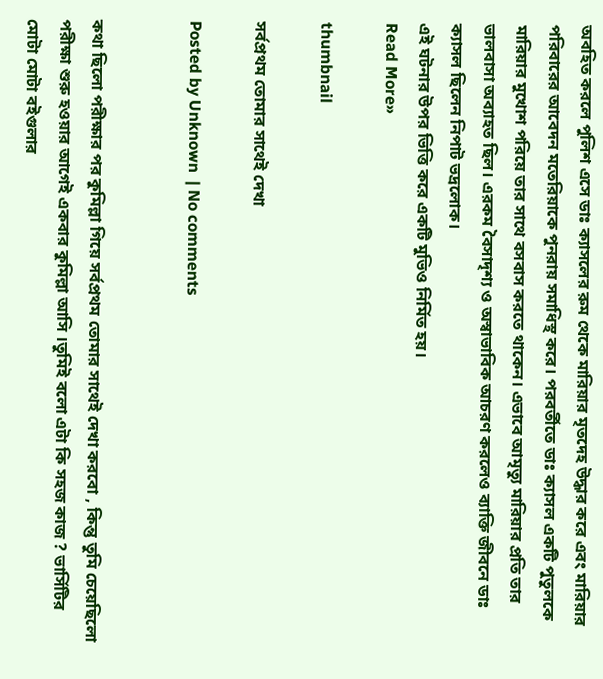অবহিত করলে পুলিশ এসে ডাঃ ক্যাসলের রুম থেকে মারিয়ার মৃতদেহ উদ্ধার করে এবং মারিয়ার পরিবারের আবেদন মতেরিয়াকে পুনরায় সমাধিস্থ করে। পরবর্তীতে ডাঃ ক্যাসল একটি পুতুলকে মারিয়ার মুখোশ পরিয়ে তার সাথে বসবাস করতে থাকেন। এভাবে আমৃত্যু মারিয়ার প্রতি তার ভালবাসা অব্যাহত ছিল। এরকম বৈসাদৃশ্য ও অস্বাভাবিক আচরণ করলেও ব্যাক্তি জীবনে ডাঃ ক্যাসল ছিলেন নিপাট ভদ্রলোক।
এই ঘটনার উপর ভিত্তি করে একটি মুভিও নির্মিত হয়।
Read More»

thumbnail

সর্বপ্রথম তোমার সাথেই দেখা

Posted by Unknown  | No comments


কথা ছিলো পরীক্ষার পর কুমিল্লা গিয়ে সর্বপ্রথম তোমার সাথেই দেখা করবো , কিন্তু তুমি চেয়েছিলো পরীক্ষা শুরু হওয়ার আগেই একবার কুমিল্লা আসি ।তুমিই বলো এটা কি সহজ কাজ ? ভার্সিটির মোটা মোটা বইগুলার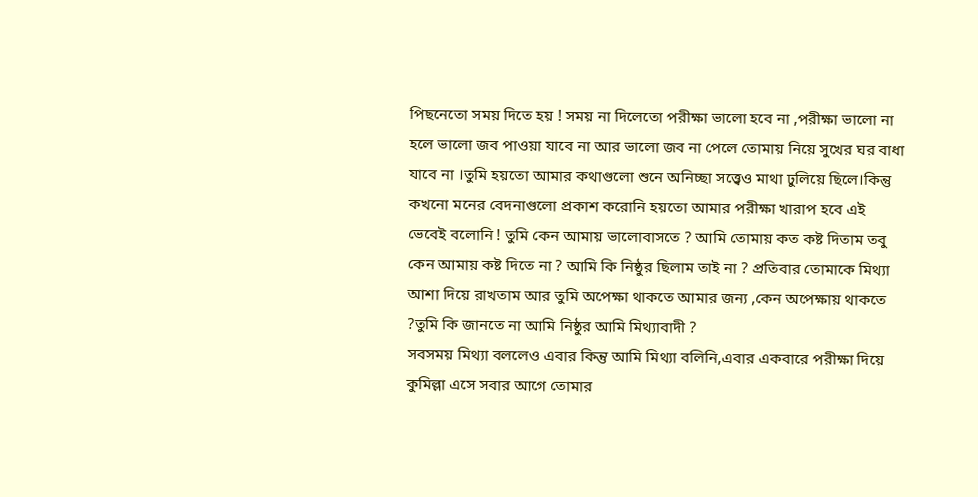পিছনেতো সময় দিতে হয় ! সময় না দিলেতো পরীক্ষা ভালো হবে না ,পরীক্ষা ভালো না হলে ভালো জব পাওয়া যাবে না আর ভালো জব না পেলে তোমায় নিয়ে সুখের ঘর বাধা যাবে না ।তুমি হয়তো আমার কথাগুলো শুনে অনিচ্ছা সত্ত্বেও মাথা ঢুলিয়ে ছিলে।কিন্তু কখনো মনের বেদনাগুলো প্রকাশ করোনি হয়তো আমার পরীক্ষা খারাপ হবে এই ভেবেই বলোনি ! তুমি কেন আমায় ভালোবাসতে ? আমি তোমায় কত কষ্ট দিতাম তবু কেন আমায় কষ্ট দিতে না ? আমি কি নিষ্ঠুর ছিলাম তাই না ? প্রতিবার তোমাকে মিথ্যা আশা দিয়ে রাখতাম আর তুমি অপেক্ষা থাকতে আমার জন্য ,কেন অপেক্ষায় থাকতে ?তুমি কি জানতে না আমি নিষ্ঠুর আমি মিথ্যাবাদী ?
সবসময় মিথ্যা বললেও এবার কিন্তু আমি মিথ্যা বলিনি,এবার একবারে পরীক্ষা দিয়ে কুমিল্লা এসে সবার আগে তোমার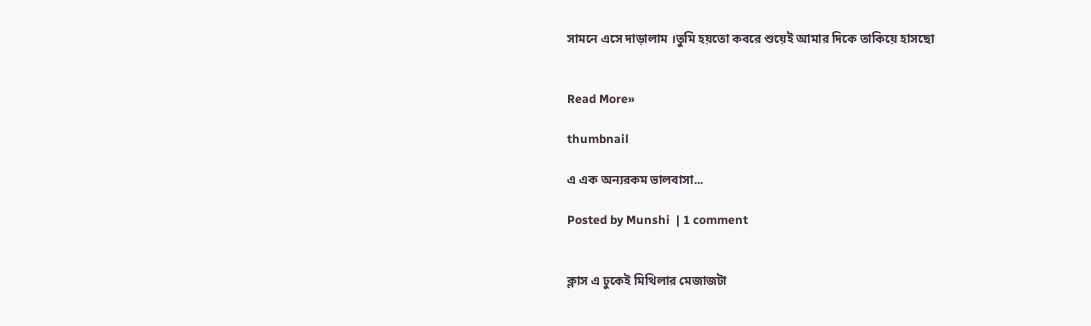সামনে এসে দাড়ালাম ।তুমি হয়তো কবরে শুয়েই আমার দিকে তাকিয়ে হাসছো


Read More»

thumbnail

এ এক অন্যরকম ভালবাসা...

Posted by Munshi  | 1 comment


ক্লাস এ ঢুকেই মিথিলার মেজাজটা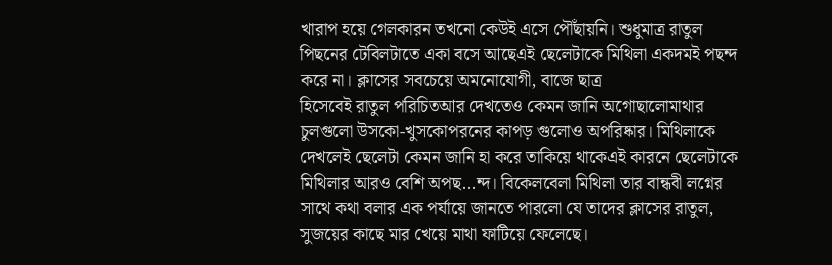খারাপ হয়ে গেলকারন তখনো কেউই এসে পৌঁছায়নি। শুধুমাত্র রাতুল পিছনের টেবিলটাতে একা বসে আছেএই ছেলেটাকে মিথিলা একদমই পছন্দ করে না। ক্লাসের সবচেয়ে অমনোযোগী, বাজে ছাত্র
হিসেবেই রাতুল পরিচিতআর দেখতেও কেমন জানি অগোছালোমাথার চুলগুলো উসকো-খুসকোপরনের কাপড় গুলোও অপরিষ্কার। মিথিলাকে দেখলেই ছেলেটা কেমন জানি হা করে তাকিয়ে থাকেএই কারনে ছেলেটাকে মিথিলার আরও বেশি অপছ...ন্দ। বিকেলবেলা মিথিলা তার বান্ধবী লগ্নের সাথে কথা বলার এক পর্যায়ে জানতে পারলো যে তাদের ক্লাসের রাতুল, সুজয়ের কাছে মার খেয়ে মাথা ফাটিয়ে ফেলেছে।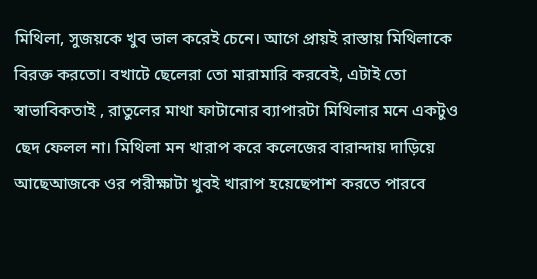মিথিলা, সুজয়কে খুব ভাল করেই চেনে। আগে প্রায়ই রাস্তায় মিথিলাকে বিরক্ত করতো। বখাটে ছেলেরা তো মারামারি করবেই, এটাই তো স্বাভাবিকতাই , রাতুলের মাথা ফাটানোর ব্যাপারটা মিথিলার মনে একটুও ছেদ ফেলল না। মিথিলা মন খারাপ করে কলেজের বারান্দায় দাড়িয়ে আছেআজকে ওর পরীক্ষাটা খুবই খারাপ হয়েছেপাশ করতে পারবে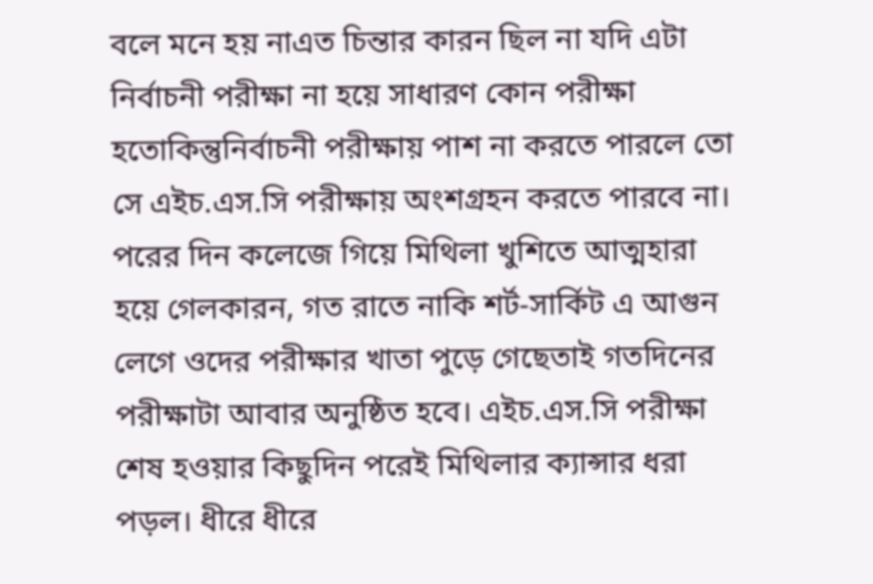বলে মনে হয় নাএত চিন্তার কারন ছিল না যদি এটা নির্বাচনী পরীক্ষা না হয়ে সাধারণ কোন পরীক্ষা হতোকিন্তুনির্বাচনী পরীক্ষায় পাশ না করতে পারলে তো সে এইচ.এস.সি পরীক্ষায় অংশগ্রহন করতে পারবে না। পরের দিন কলেজে গিয়ে মিথিলা খুশিতে আত্মহারা হয়ে গেলকারন, গত রাতে নাকি শর্ট-সার্কিট এ আগুন লেগে ওদের পরীক্ষার খাতা পুড়ে গেছেতাই গতদিনের পরীক্ষাটা আবার অনুষ্ঠিত হবে। এইচ.এস.সি পরীক্ষা শেষ হওয়ার কিছুদিন পরেই মিথিলার ক্যান্সার ধরা পড়ল। ধীরে ধীরে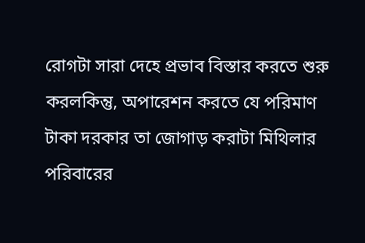রোগটা সারা দেহে প্রভাব বিস্তার করতে শুরু করলকিন্তু, অপারেশন করতে যে পরিমাণ টাকা দরকার তা জোগাড় করাটা মিথিলার পরিবারের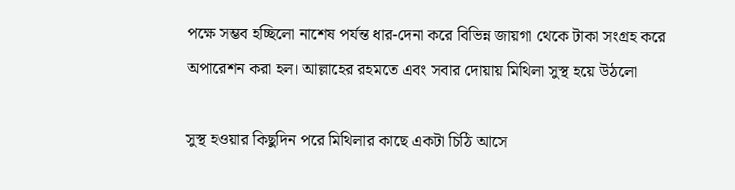পক্ষে সম্ভব হচ্ছিলো নাশেষ পর্যন্ত ধার-দেনা করে বিভিন্ন জায়গা থেকে টাকা সংগ্রহ করে অপারেশন করা হল। আল্লাহের রহমতে এবং সবার দোয়ায় মিথিলা সুস্থ হয়ে উঠলো

সুস্থ হওয়ার কিছুদিন পরে মিথিলার কাছে একটা চিঠি আসে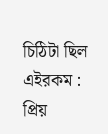চিঠিটা ছিল এইরকম :
প্রিয়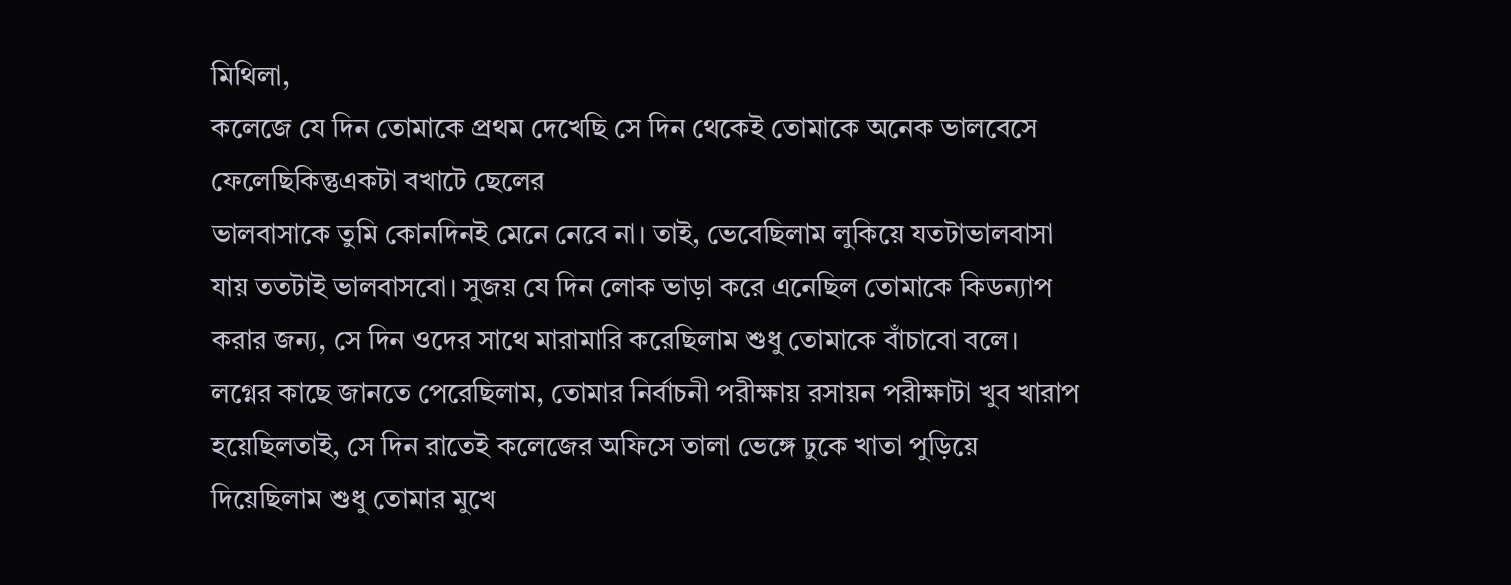মিথিলা,
কলেজে যে দিন তোমাকে প্রথম দেখেছি সে দিন থেকেই তোমাকে অনেক ভালবেসে ফেলেছিকিন্তুএকটা বখাটে ছেলের
ভালবাসাকে তুমি কোনদিনই মেনে নেবে না। তাই, ভেবেছিলাম লুকিয়ে যতটাভালবাসা যায় ততটাই ভালবাসবো। সুজয় যে দিন লোক ভাড়া করে এনেছিল তোমাকে কিডন্যাপ করার জন্য, সে দিন ওদের সাথে মারামারি করেছিলাম শুধু তোমাকে বাঁচাবো বলে।
লগ্নের কাছে জানতে পেরেছিলাম, তোমার নির্বাচনী পরীক্ষায় রসায়ন পরীক্ষাটা খুব খারাপ হয়েছিলতাই, সে দিন রাতেই কলেজের অফিসে তালা ভেঙ্গে ঢুকে খাতা পুড়িয়ে দিয়েছিলাম শুধু তোমার মুখে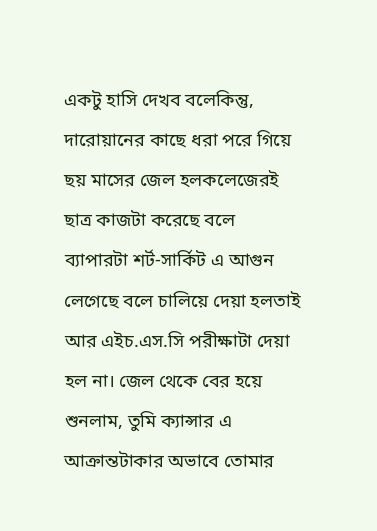একটু হাসি দেখব বলেকিন্তু,
দারোয়ানের কাছে ধরা পরে গিয়ে ছয় মাসের জেল হলকলেজেরই ছাত্র কাজটা করেছে বলে ব্যাপারটা শর্ট-সার্কিট এ আগুন লেগেছে বলে চালিয়ে দেয়া হলতাই আর এইচ.এস.সি পরীক্ষাটা দেয়া হল না। জেল থেকে বের হয়ে শুনলাম, তুমি ক্যান্সার এ আক্রান্তটাকার অভাবে তোমার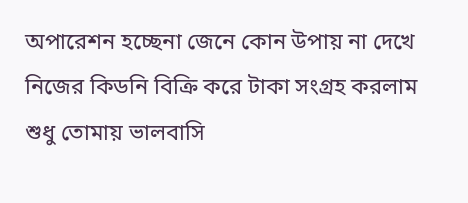অপারেশন হচ্ছেনা জেনে কোন উপায় না দেখে নিজের কিডনি বিক্রি করে টাকা সংগ্রহ করলাম শুধু তোমায় ভালবাসি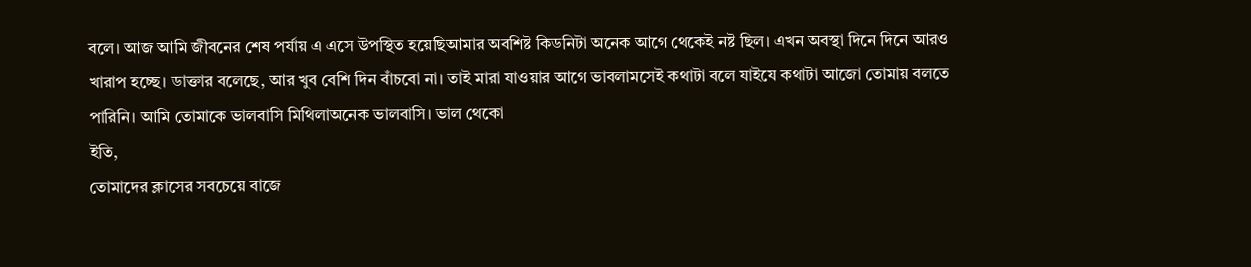বলে। আজ আমি জীবনের শেষ পর্যায় এ এসে উপস্থিত হয়েছিআমার অবশিষ্ট কিডনিটা অনেক আগে থেকেই নষ্ট ছিল। এখন অবস্থা দিনে দিনে আরও খারাপ হচ্ছে। ডাক্তার বলেছে, আর খুব বেশি দিন বাঁচবো না। তাই মারা যাওয়ার আগে ভাবলামসেই কথাটা বলে যাইযে কথাটা আজো তোমায় বলতে পারিনি। আমি তোমাকে ভালবাসি মিথিলাঅনেক ভালবাসি। ভাল থেকো
ইতি,
তোমাদের ক্লাসের সবচেয়ে বাজে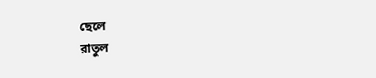ছেলে
রাতুল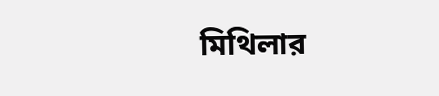মিথিলার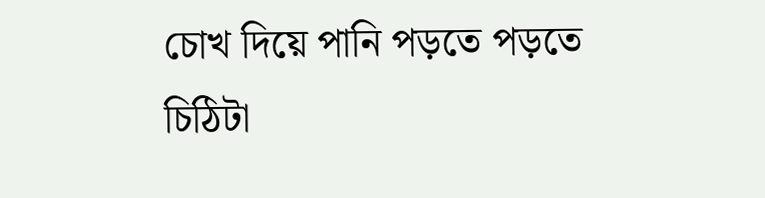চোখ দিয়ে পানি পড়তে পড়তে চিঠিটা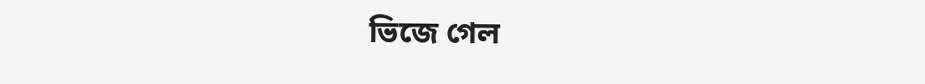ভিজে গেল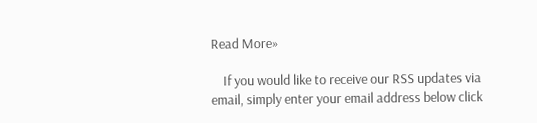Read More»

    If you would like to receive our RSS updates via email, simply enter your email address below click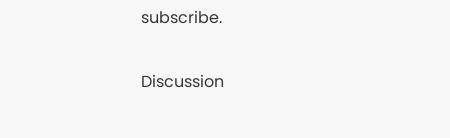subscribe.

Discussion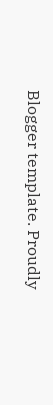Blogger template. Proudly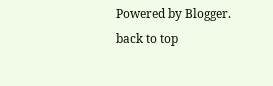Powered by Blogger.
back to top